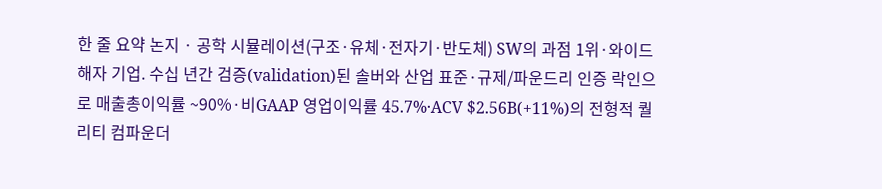한 줄 요약 논지 · 공학 시뮬레이션(구조·유체·전자기·반도체) SW의 과점 1위·와이드 해자 기업. 수십 년간 검증(validation)된 솔버와 산업 표준·규제/파운드리 인증 락인으로 매출총이익률 ~90%·비GAAP 영업이익률 45.7%·ACV $2.56B(+11%)의 전형적 퀄리티 컴파운더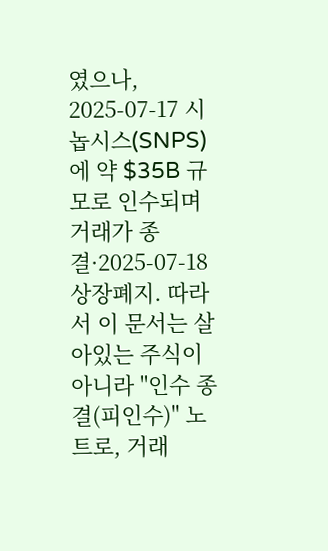였으나, 2025-07-17 시놉시스(SNPS)에 약 $35B 규모로 인수되며 거래가 종결·2025-07-18 상장폐지. 따라서 이 문서는 살아있는 주식이 아니라 "인수 종결(피인수)" 노트로, 거래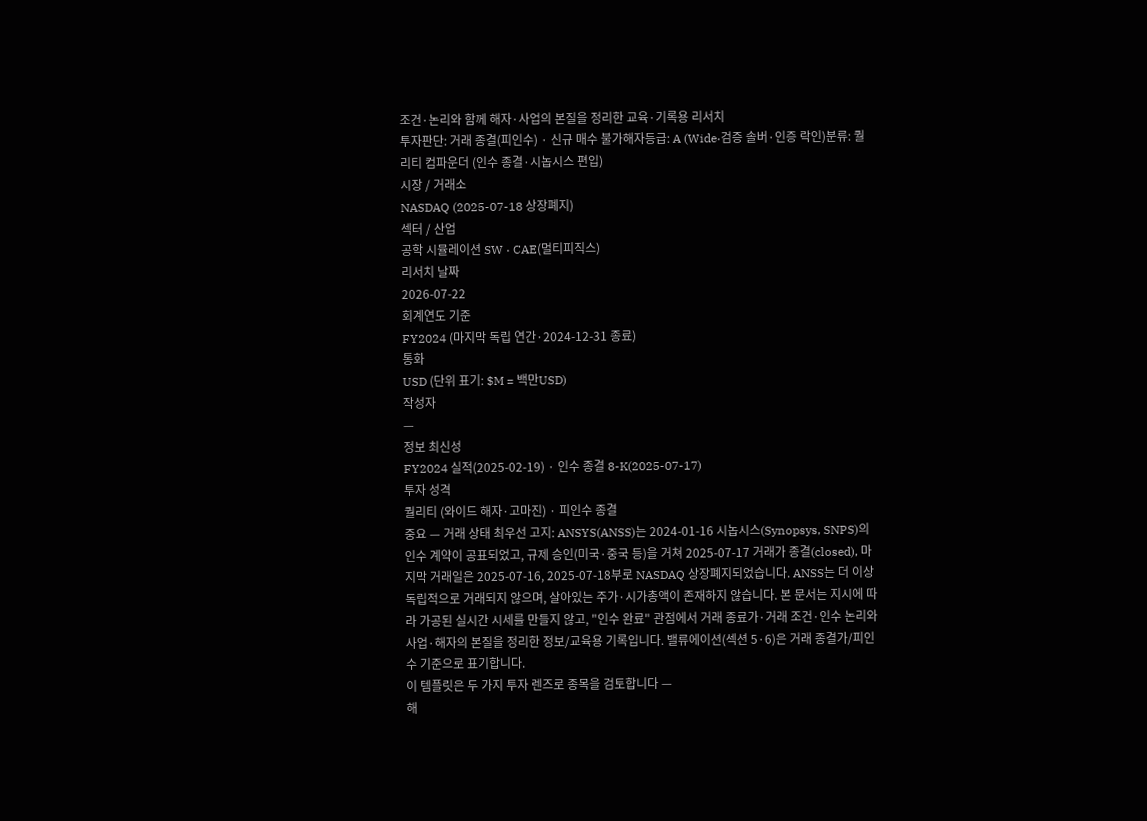조건·논리와 함께 해자·사업의 본질을 정리한 교육·기록용 리서치
투자판단: 거래 종결(피인수) · 신규 매수 불가해자등급: A (Wide·검증 솔버·인증 락인)분류: 퀄리티 컴파운더 (인수 종결·시놉시스 편입)
시장 / 거래소
NASDAQ (2025-07-18 상장폐지)
섹터 / 산업
공학 시뮬레이션 SW · CAE(멀티피직스)
리서치 날짜
2026-07-22
회계연도 기준
FY2024 (마지막 독립 연간·2024-12-31 종료)
통화
USD (단위 표기: $M = 백만USD)
작성자
—
정보 최신성
FY2024 실적(2025-02-19) · 인수 종결 8-K(2025-07-17)
투자 성격
퀄리티 (와이드 해자·고마진) · 피인수 종결
중요 — 거래 상태 최우선 고지: ANSYS(ANSS)는 2024-01-16 시놉시스(Synopsys, SNPS)의 인수 계약이 공표되었고, 규제 승인(미국·중국 등)을 거쳐 2025-07-17 거래가 종결(closed), 마지막 거래일은 2025-07-16, 2025-07-18부로 NASDAQ 상장폐지되었습니다. ANSS는 더 이상 독립적으로 거래되지 않으며, 살아있는 주가·시가총액이 존재하지 않습니다. 본 문서는 지시에 따라 가공된 실시간 시세를 만들지 않고, "인수 완료" 관점에서 거래 종료가·거래 조건·인수 논리와 사업·해자의 본질을 정리한 정보/교육용 기록입니다. 밸류에이션(섹션 5·6)은 거래 종결가/피인수 기준으로 표기합니다.
이 템플릿은 두 가지 투자 렌즈로 종목을 검토합니다 —
해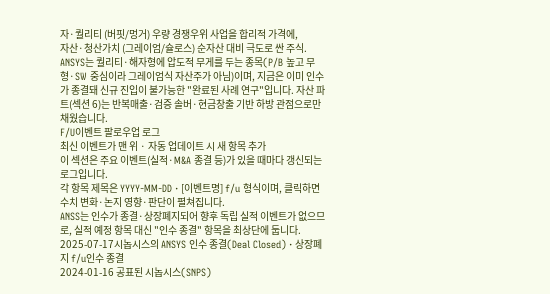자·퀄리티 (버핏/멍거) 우량 경쟁우위 사업을 합리적 가격에,
자산·청산가치 (그레이엄/슐로스) 순자산 대비 극도로 싼 주식.
ANSYS는 퀄리티·해자형에 압도적 무게를 두는 종목(P/B 높고 무형·SW 중심이라 그레이엄식 자산주가 아님)이며, 지금은 이미 인수가 종결돼 신규 진입이 불가능한 "완료된 사례 연구"입니다. 자산 파트(섹션 6)는 반복매출·검증 솔버·현금창출 기반 하방 관점으로만 채웠습니다.
F/U이벤트 팔로우업 로그
최신 이벤트가 맨 위 · 자동 업데이트 시 새 항목 추가
이 섹션은 주요 이벤트(실적·M&A 종결 등)가 있을 때마다 갱신되는 로그입니다.
각 항목 제목은 YYYY-MM-DD · [이벤트명] f/u 형식이며, 클릭하면 수치 변화·논지 영향·판단이 펼쳐집니다.
ANSS는 인수가 종결·상장폐지되어 향후 독립 실적 이벤트가 없으므로, 실적 예정 항목 대신 "인수 종결" 항목을 최상단에 둡니다.
2025-07-17시놉시스의 ANSYS 인수 종결(Deal Closed) · 상장폐지 f/u인수 종결
2024-01-16 공표된 시놉시스(SNPS)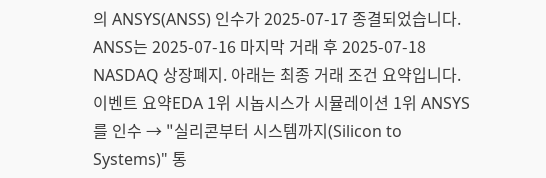의 ANSYS(ANSS) 인수가 2025-07-17 종결되었습니다. ANSS는 2025-07-16 마지막 거래 후 2025-07-18 NASDAQ 상장폐지. 아래는 최종 거래 조건 요약입니다.
이벤트 요약EDA 1위 시놉시스가 시뮬레이션 1위 ANSYS를 인수 → "실리콘부터 시스템까지(Silicon to Systems)" 통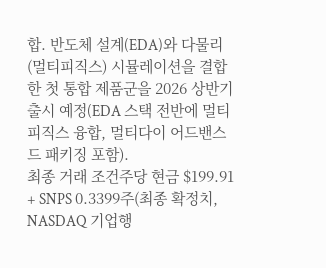합. 반도체 설계(EDA)와 다물리(멀티피직스) 시뮬레이션을 결합한 첫 통합 제품군을 2026 상반기 출시 예정(EDA 스택 전반에 멀티피직스 융합, 멀티다이 어드밴스드 패키징 포함).
최종 거래 조건주당 현금 $199.91 + SNPS 0.3399주(최종 확정치, NASDAQ 기업행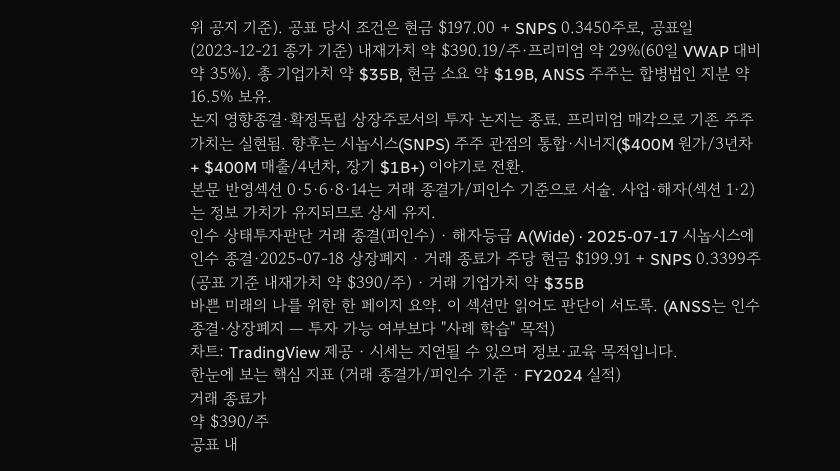위 공지 기준). 공표 당시 조건은 현금 $197.00 + SNPS 0.3450주로, 공표일(2023-12-21 종가 기준) 내재가치 약 $390.19/주·프리미엄 약 29%(60일 VWAP 대비 약 35%). 총 기업가치 약 $35B, 현금 소요 약 $19B, ANSS 주주는 합병법인 지분 약 16.5% 보유.
논지 영향종결·확정독립 상장주로서의 투자 논지는 종료. 프리미엄 매각으로 기존 주주 가치는 실현됨. 향후는 시놉시스(SNPS) 주주 관점의 통합·시너지($400M 원가/3년차 + $400M 매출/4년차, 장기 $1B+) 이야기로 전환.
본문 반영섹션 0·5·6·8·14는 거래 종결가/피인수 기준으로 서술. 사업·해자(섹션 1·2)는 정보 가치가 유지되므로 상세 유지.
인수 상태투자판단 거래 종결(피인수) · 해자등급 A(Wide) · 2025-07-17 시놉시스에 인수 종결·2025-07-18 상장폐지 · 거래 종료가 주당 현금 $199.91 + SNPS 0.3399주(공표 기준 내재가치 약 $390/주) · 거래 기업가치 약 $35B
바쁜 미래의 나를 위한 한 페이지 요약. 이 섹션만 읽어도 판단이 서도록. (ANSS는 인수 종결·상장폐지 — 투자 가능 여부보다 "사례 학습" 목적)
차트: TradingView 제공 · 시세는 지연될 수 있으며 정보·교육 목적입니다.
한눈에 보는 핵심 지표 (거래 종결가/피인수 기준 · FY2024 실적)
거래 종료가
약 $390/주
공표 내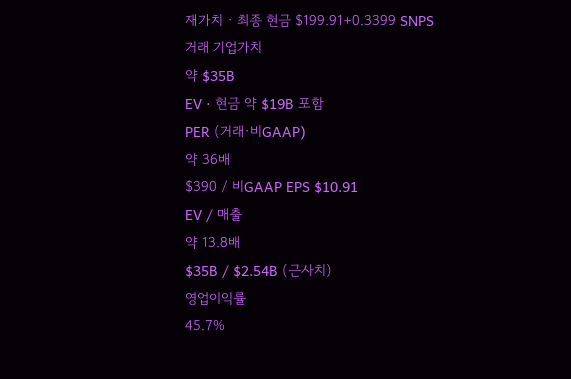재가치 · 최종 현금 $199.91+0.3399 SNPS
거래 기업가치
약 $35B
EV · 현금 약 $19B 포함
PER (거래·비GAAP)
약 36배
$390 / 비GAAP EPS $10.91
EV / 매출
약 13.8배
$35B / $2.54B (근사치)
영업이익률
45.7%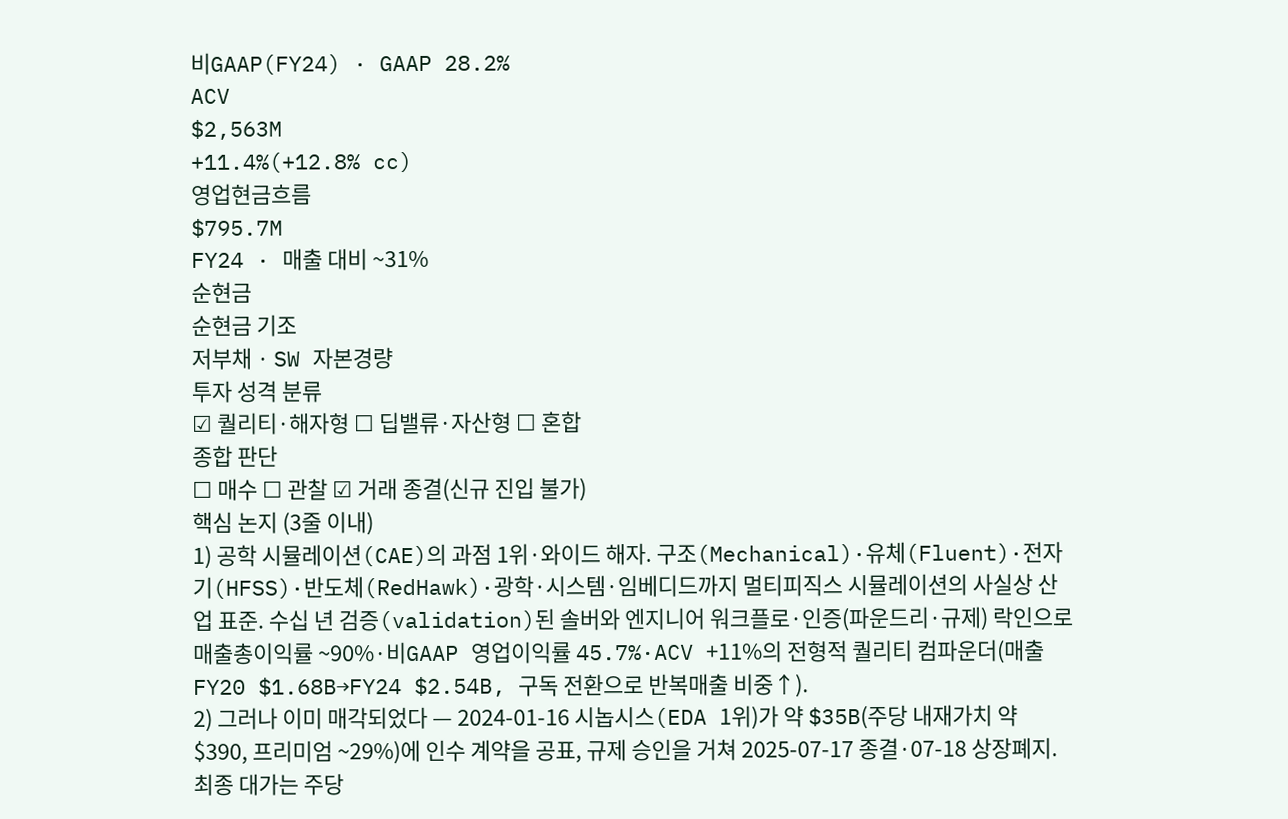비GAAP(FY24) · GAAP 28.2%
ACV
$2,563M
+11.4%(+12.8% cc)
영업현금흐름
$795.7M
FY24 · 매출 대비 ~31%
순현금
순현금 기조
저부채 · SW 자본경량
투자 성격 분류
☑ 퀄리티·해자형 ☐ 딥밸류·자산형 ☐ 혼합
종합 판단
☐ 매수 ☐ 관찰 ☑ 거래 종결(신규 진입 불가)
핵심 논지 (3줄 이내)
1) 공학 시뮬레이션(CAE)의 과점 1위·와이드 해자. 구조(Mechanical)·유체(Fluent)·전자기(HFSS)·반도체(RedHawk)·광학·시스템·임베디드까지 멀티피직스 시뮬레이션의 사실상 산업 표준. 수십 년 검증(validation)된 솔버와 엔지니어 워크플로·인증(파운드리·규제) 락인으로 매출총이익률 ~90%·비GAAP 영업이익률 45.7%·ACV +11%의 전형적 퀄리티 컴파운더(매출 FY20 $1.68B→FY24 $2.54B, 구독 전환으로 반복매출 비중↑).
2) 그러나 이미 매각되었다 — 2024-01-16 시놉시스(EDA 1위)가 약 $35B(주당 내재가치 약 $390, 프리미엄 ~29%)에 인수 계약을 공표, 규제 승인을 거쳐 2025-07-17 종결·07-18 상장폐지. 최종 대가는 주당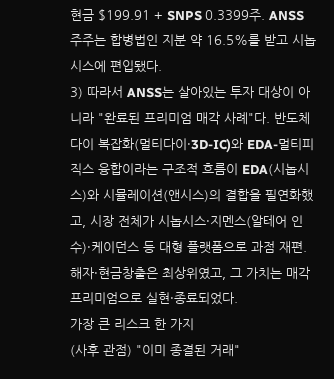현금 $199.91 + SNPS 0.3399주. ANSS 주주는 합병법인 지분 약 16.5%를 받고 시놉시스에 편입됐다.
3) 따라서 ANSS는 살아있는 투자 대상이 아니라 "완료된 프리미엄 매각 사례"다. 반도체 다이 복잡화(멀티다이·3D-IC)와 EDA-멀티피직스 융합이라는 구조적 흐름이 EDA(시놉시스)와 시뮬레이션(앤시스)의 결합을 필연화했고, 시장 전체가 시놉시스·지멘스(알테어 인수)·케이던스 등 대형 플랫폼으로 과점 재편. 해자·현금창출은 최상위였고, 그 가치는 매각 프리미엄으로 실현·종료되었다.
가장 큰 리스크 한 가지
(사후 관점) "이미 종결된 거래"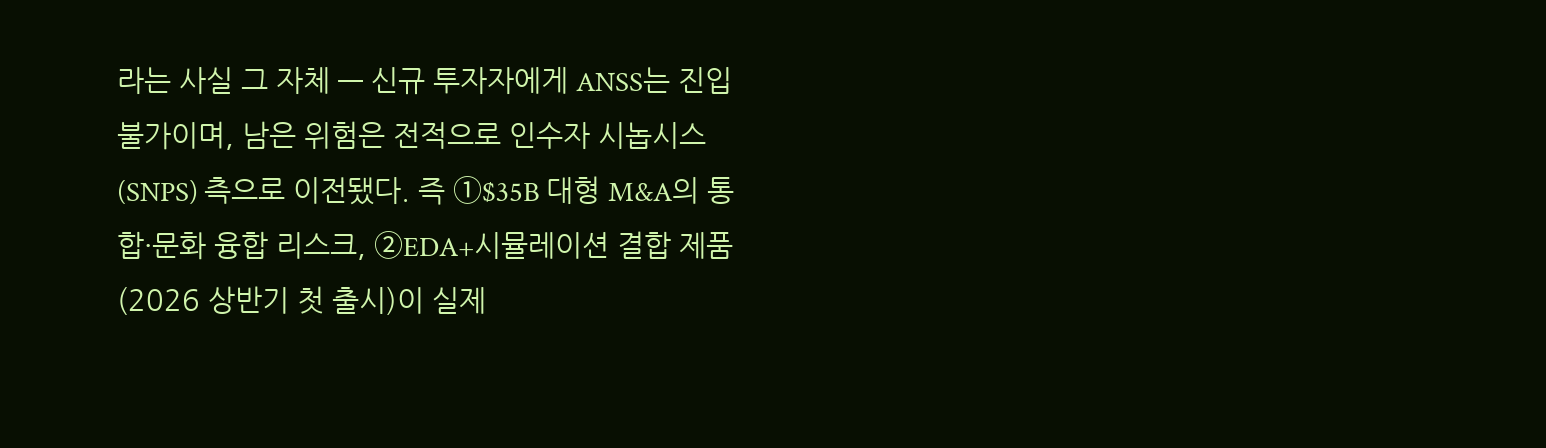라는 사실 그 자체 — 신규 투자자에게 ANSS는 진입 불가이며, 남은 위험은 전적으로 인수자 시놉시스(SNPS) 측으로 이전됐다. 즉 ①$35B 대형 M&A의 통합·문화 융합 리스크, ②EDA+시뮬레이션 결합 제품(2026 상반기 첫 출시)이 실제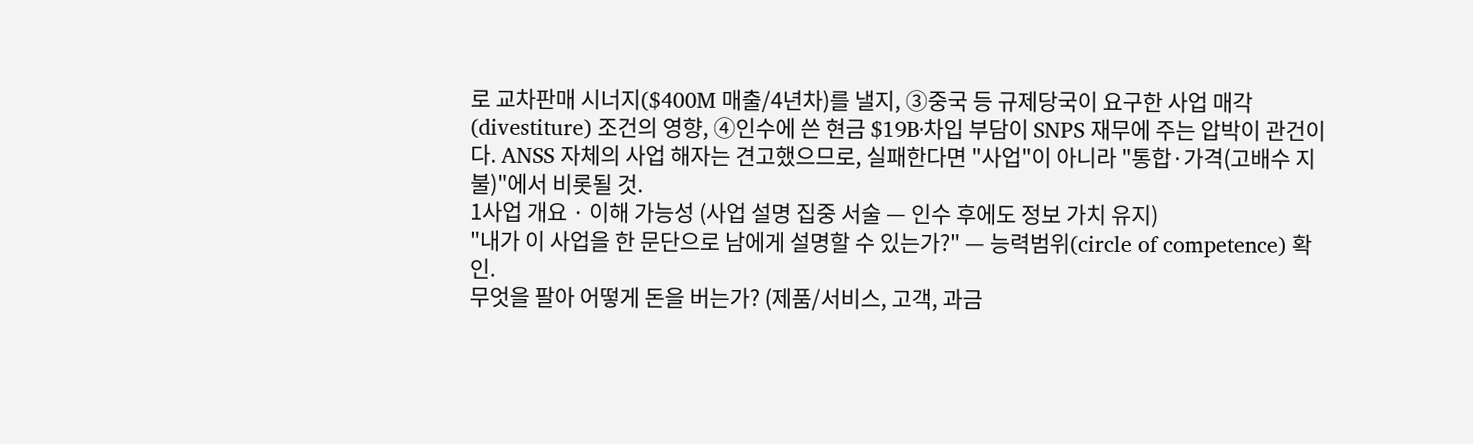로 교차판매 시너지($400M 매출/4년차)를 낼지, ③중국 등 규제당국이 요구한 사업 매각(divestiture) 조건의 영향, ④인수에 쓴 현금 $19B·차입 부담이 SNPS 재무에 주는 압박이 관건이다. ANSS 자체의 사업 해자는 견고했으므로, 실패한다면 "사업"이 아니라 "통합·가격(고배수 지불)"에서 비롯될 것.
1사업 개요 · 이해 가능성 (사업 설명 집중 서술 — 인수 후에도 정보 가치 유지)
"내가 이 사업을 한 문단으로 남에게 설명할 수 있는가?" — 능력범위(circle of competence) 확인.
무엇을 팔아 어떻게 돈을 버는가? (제품/서비스, 고객, 과금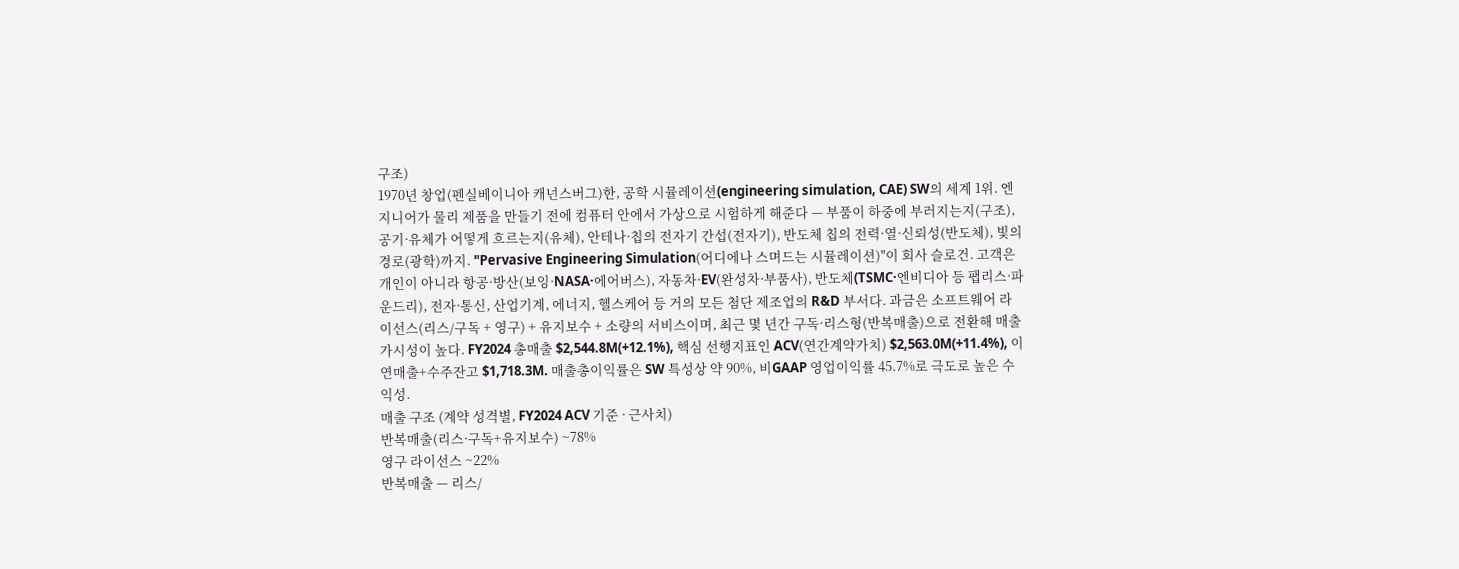구조)
1970년 창업(펜실베이니아 캐넌스버그)한, 공학 시뮬레이션(engineering simulation, CAE) SW의 세계 1위. 엔지니어가 물리 제품을 만들기 전에 컴퓨터 안에서 가상으로 시험하게 해준다 — 부품이 하중에 부러지는지(구조), 공기·유체가 어떻게 흐르는지(유체), 안테나·칩의 전자기 간섭(전자기), 반도체 칩의 전력·열·신뢰성(반도체), 빛의 경로(광학)까지. "Pervasive Engineering Simulation(어디에나 스며드는 시뮬레이션)"이 회사 슬로건. 고객은 개인이 아니라 항공·방산(보잉·NASA·에어버스), 자동차·EV(완성차·부품사), 반도체(TSMC·엔비디아 등 팹리스·파운드리), 전자·통신, 산업기계, 에너지, 헬스케어 등 거의 모든 첨단 제조업의 R&D 부서다. 과금은 소프트웨어 라이선스(리스/구독 + 영구) + 유지보수 + 소량의 서비스이며, 최근 몇 년간 구독·리스형(반복매출)으로 전환해 매출 가시성이 높다. FY2024 총매출 $2,544.8M(+12.1%), 핵심 선행지표인 ACV(연간계약가치) $2,563.0M(+11.4%), 이연매출+수주잔고 $1,718.3M. 매출총이익률은 SW 특성상 약 90%, 비GAAP 영업이익률 45.7%로 극도로 높은 수익성.
매출 구조 (계약 성격별, FY2024 ACV 기준 · 근사치)
반복매출(리스·구독+유지보수) ~78%
영구 라이선스 ~22%
반복매출 — 리스/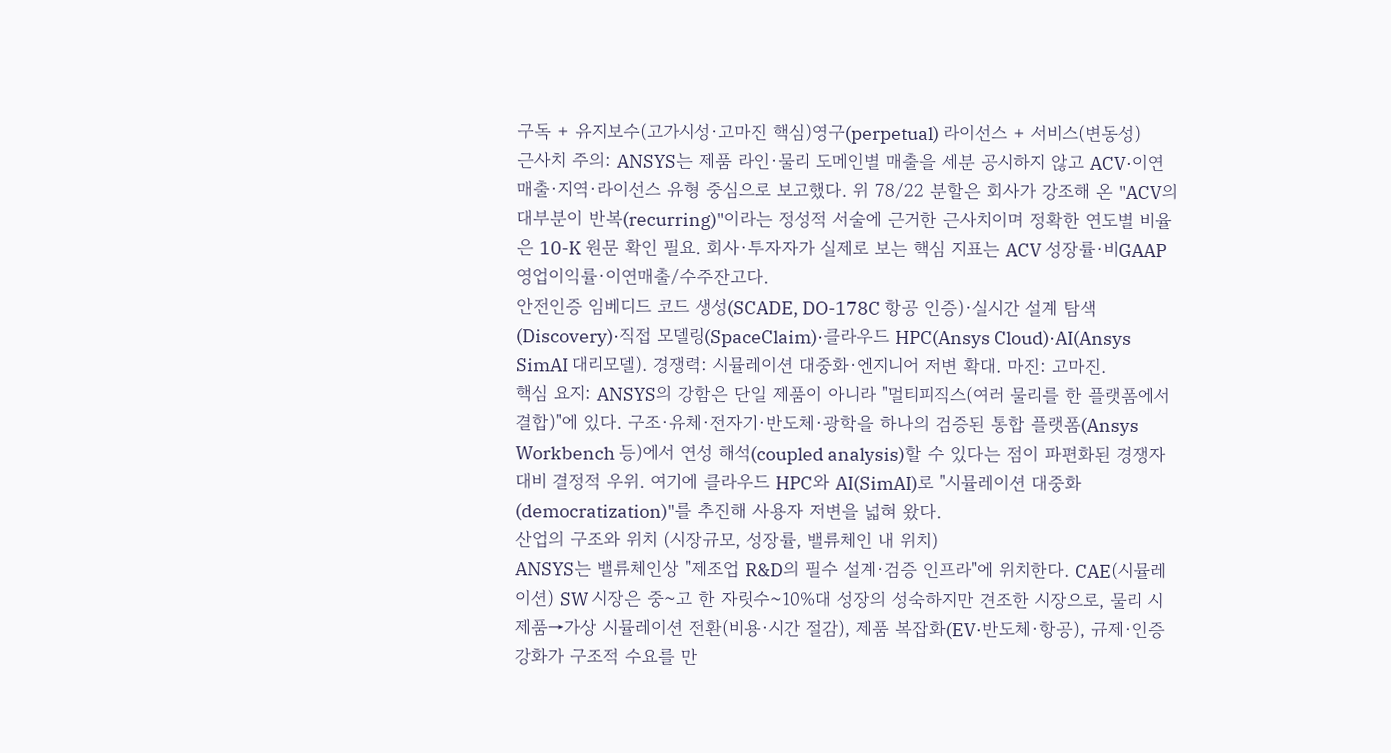구독 + 유지보수(고가시성·고마진 핵심)영구(perpetual) 라이선스 + 서비스(변동성)
근사치 주의: ANSYS는 제품 라인·물리 도메인별 매출을 세분 공시하지 않고 ACV·이연매출·지역·라이선스 유형 중심으로 보고했다. 위 78/22 분할은 회사가 강조해 온 "ACV의 대부분이 반복(recurring)"이라는 정성적 서술에 근거한 근사치이며 정확한 연도별 비율은 10-K 원문 확인 필요. 회사·투자자가 실제로 보는 핵심 지표는 ACV 성장률·비GAAP 영업이익률·이연매출/수주잔고다.
안전인증 임베디드 코드 생성(SCADE, DO-178C 항공 인증)·실시간 설계 탐색(Discovery)·직접 모델링(SpaceClaim)·클라우드 HPC(Ansys Cloud)·AI(Ansys SimAI 대리모델). 경쟁력: 시뮬레이션 대중화·엔지니어 저변 확대. 마진: 고마진.
핵심 요지: ANSYS의 강함은 단일 제품이 아니라 "멀티피직스(여러 물리를 한 플랫폼에서 결합)"에 있다. 구조·유체·전자기·반도체·광학을 하나의 검증된 통합 플랫폼(Ansys Workbench 등)에서 연성 해석(coupled analysis)할 수 있다는 점이 파편화된 경쟁자 대비 결정적 우위. 여기에 클라우드 HPC와 AI(SimAI)로 "시뮬레이션 대중화(democratization)"를 추진해 사용자 저변을 넓혀 왔다.
산업의 구조와 위치 (시장규모, 성장률, 밸류체인 내 위치)
ANSYS는 밸류체인상 "제조업 R&D의 필수 설계·검증 인프라"에 위치한다. CAE(시뮬레이션) SW 시장은 중~고 한 자릿수~10%대 성장의 성숙하지만 견조한 시장으로, 물리 시제품→가상 시뮬레이션 전환(비용·시간 절감), 제품 복잡화(EV·반도체·항공), 규제·인증 강화가 구조적 수요를 만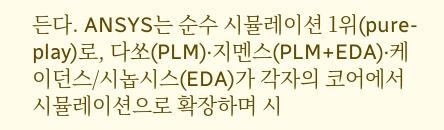든다. ANSYS는 순수 시뮬레이션 1위(pure-play)로, 다쏘(PLM)·지멘스(PLM+EDA)·케이던스/시놉시스(EDA)가 각자의 코어에서 시뮬레이션으로 확장하며 시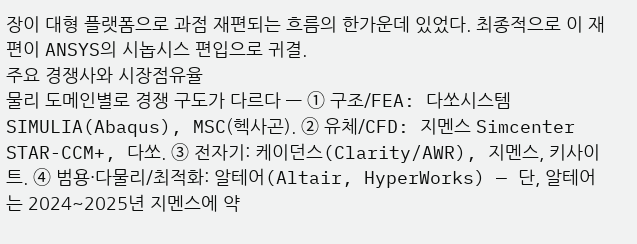장이 대형 플랫폼으로 과점 재편되는 흐름의 한가운데 있었다. 최종적으로 이 재편이 ANSYS의 시놉시스 편입으로 귀결.
주요 경쟁사와 시장점유율
물리 도메인별로 경쟁 구도가 다르다 — ① 구조/FEA: 다쏘시스템 SIMULIA(Abaqus), MSC(헥사곤). ② 유체/CFD: 지멘스 Simcenter STAR-CCM+, 다쏘. ③ 전자기: 케이던스(Clarity/AWR), 지멘스, 키사이트. ④ 범용·다물리/최적화: 알테어(Altair, HyperWorks) — 단, 알테어는 2024~2025년 지멘스에 약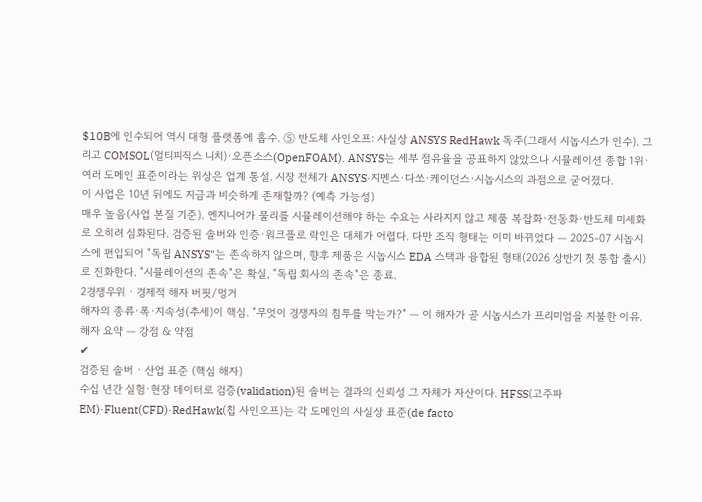$10B에 인수되어 역시 대형 플랫폼에 흡수. ⑤ 반도체 사인오프: 사실상 ANSYS RedHawk 독주(그래서 시놉시스가 인수). 그리고 COMSOL(멀티피직스 니치)·오픈소스(OpenFOAM). ANSYS는 세부 점유율을 공표하지 않았으나 시뮬레이션 종합 1위·여러 도메인 표준이라는 위상은 업계 통설. 시장 전체가 ANSYS·지멘스·다쏘·케이던스·시놉시스의 과점으로 굳어졌다.
이 사업은 10년 뒤에도 지금과 비슷하게 존재할까? (예측 가능성)
매우 높음(사업 본질 기준). 엔지니어가 물리를 시뮬레이션해야 하는 수요는 사라지지 않고 제품 복잡화·전동화·반도체 미세화로 오히려 심화된다. 검증된 솔버와 인증·워크플로 락인은 대체가 어렵다. 다만 조직 형태는 이미 바뀌었다 — 2025-07 시놉시스에 편입되어 "독립 ANSYS"는 존속하지 않으며, 향후 제품은 시놉시스 EDA 스택과 융합된 형태(2026 상반기 첫 통합 출시)로 진화한다. "시뮬레이션의 존속"은 확실, "독립 회사의 존속"은 종료.
2경쟁우위 · 경제적 해자 버핏/멍거
해자의 종류·폭·지속성(추세)이 핵심. "무엇이 경쟁자의 침투를 막는가?" — 이 해자가 곧 시놉시스가 프리미엄을 지불한 이유.
해자 요약 — 강점 & 약점
✔
검증된 솔버 · 산업 표준 (핵심 해자)
수십 년간 실험·현장 데이터로 검증(validation)된 솔버는 결과의 신뢰성 그 자체가 자산이다. HFSS(고주파 EM)·Fluent(CFD)·RedHawk(칩 사인오프)는 각 도메인의 사실상 표준(de facto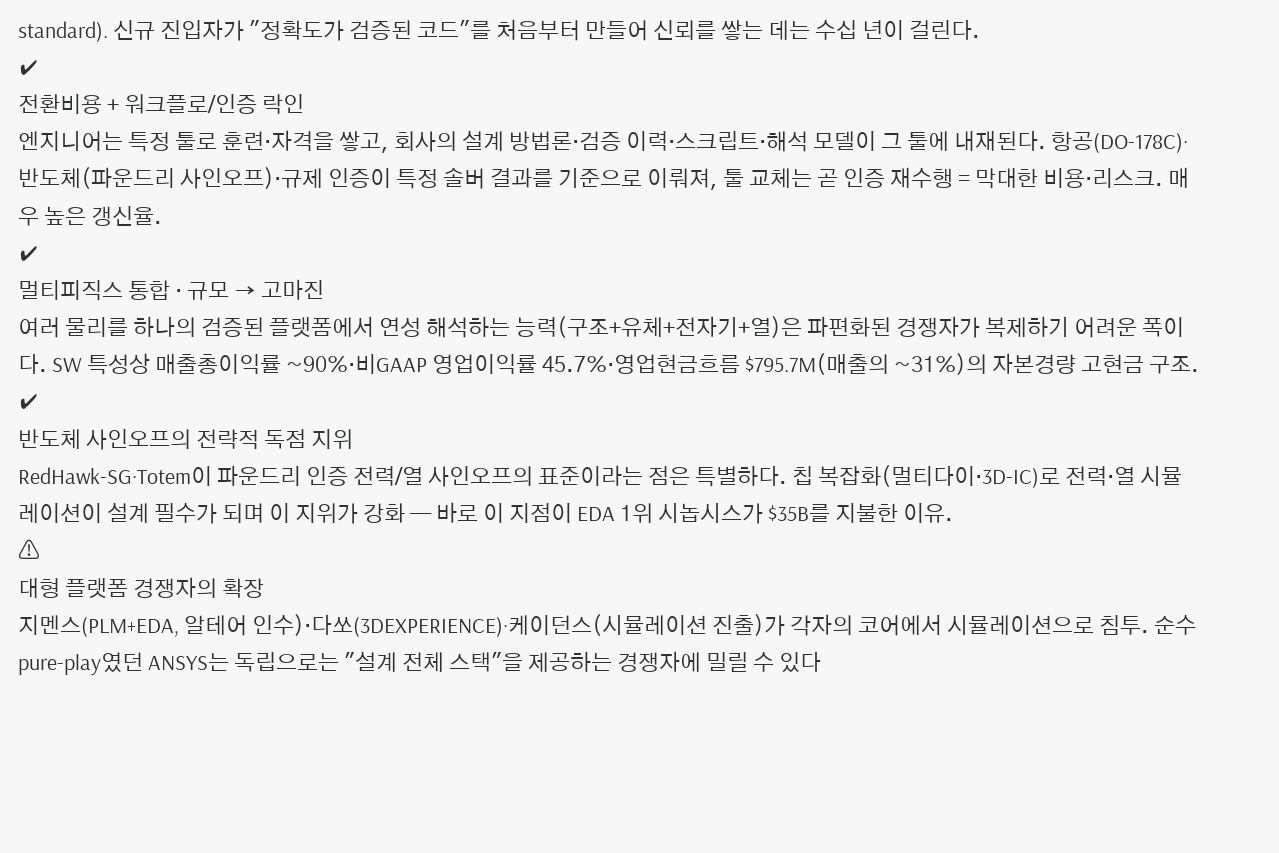standard). 신규 진입자가 "정확도가 검증된 코드"를 처음부터 만들어 신뢰를 쌓는 데는 수십 년이 걸린다.
✔
전환비용 + 워크플로/인증 락인
엔지니어는 특정 툴로 훈련·자격을 쌓고, 회사의 설계 방법론·검증 이력·스크립트·해석 모델이 그 툴에 내재된다. 항공(DO-178C)·반도체(파운드리 사인오프)·규제 인증이 특정 솔버 결과를 기준으로 이뤄져, 툴 교체는 곧 인증 재수행 = 막대한 비용·리스크. 매우 높은 갱신율.
✔
멀티피직스 통합 · 규모 → 고마진
여러 물리를 하나의 검증된 플랫폼에서 연성 해석하는 능력(구조+유체+전자기+열)은 파편화된 경쟁자가 복제하기 어려운 폭이다. SW 특성상 매출총이익률 ~90%·비GAAP 영업이익률 45.7%·영업현금흐름 $795.7M(매출의 ~31%)의 자본경량 고현금 구조.
✔
반도체 사인오프의 전략적 독점 지위
RedHawk-SG·Totem이 파운드리 인증 전력/열 사인오프의 표준이라는 점은 특별하다. 칩 복잡화(멀티다이·3D-IC)로 전력·열 시뮬레이션이 설계 필수가 되며 이 지위가 강화 — 바로 이 지점이 EDA 1위 시놉시스가 $35B를 지불한 이유.
⚠
대형 플랫폼 경쟁자의 확장
지멘스(PLM+EDA, 알테어 인수)·다쏘(3DEXPERIENCE)·케이던스(시뮬레이션 진출)가 각자의 코어에서 시뮬레이션으로 침투. 순수 pure-play였던 ANSYS는 독립으로는 "설계 전체 스택"을 제공하는 경쟁자에 밀릴 수 있다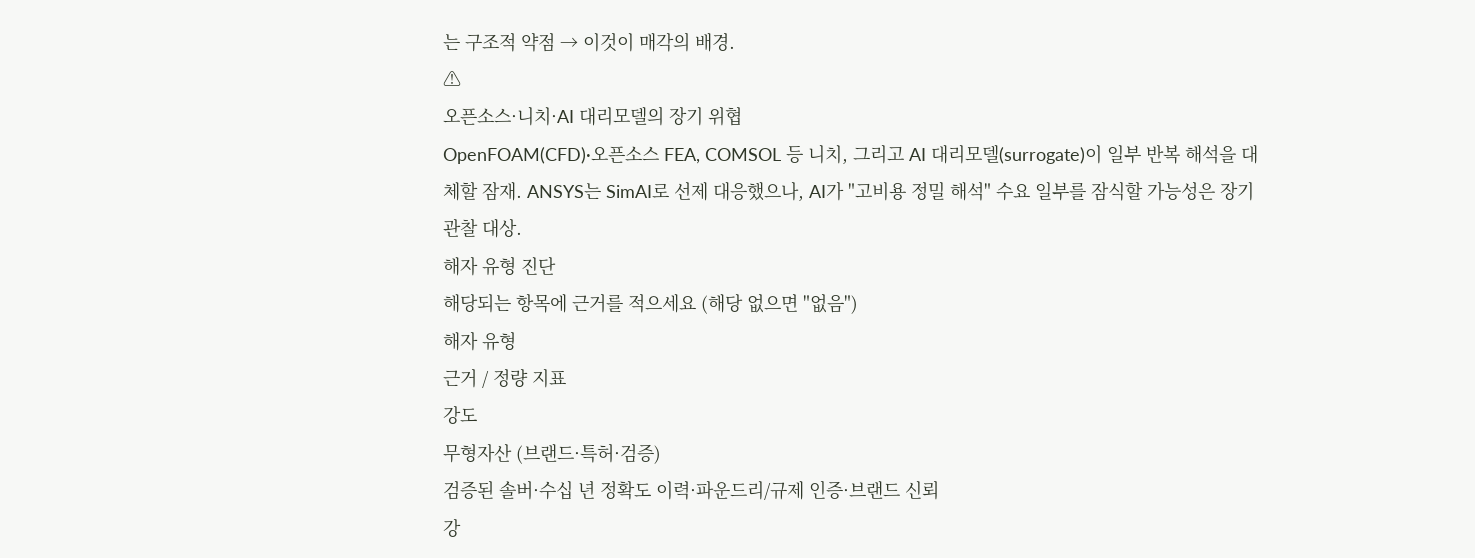는 구조적 약점 → 이것이 매각의 배경.
⚠
오픈소스·니치·AI 대리모델의 장기 위협
OpenFOAM(CFD)·오픈소스 FEA, COMSOL 등 니치, 그리고 AI 대리모델(surrogate)이 일부 반복 해석을 대체할 잠재. ANSYS는 SimAI로 선제 대응했으나, AI가 "고비용 정밀 해석" 수요 일부를 잠식할 가능성은 장기 관찰 대상.
해자 유형 진단
해당되는 항목에 근거를 적으세요 (해당 없으면 "없음")
해자 유형
근거 / 정량 지표
강도
무형자산 (브랜드·특허·검증)
검증된 솔버·수십 년 정확도 이력·파운드리/규제 인증·브랜드 신뢰
강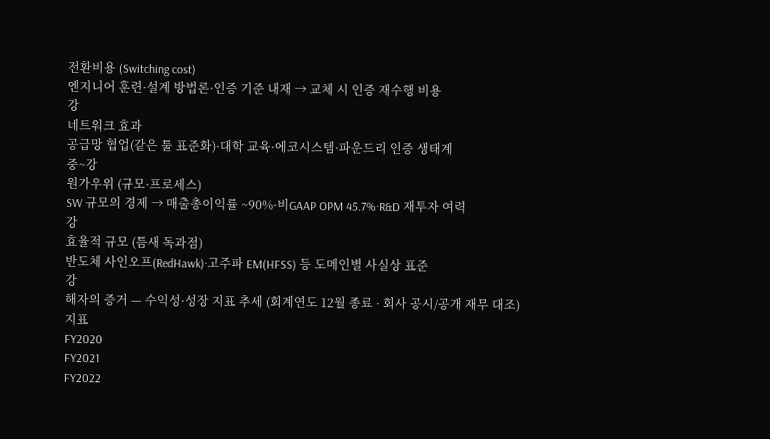전환비용 (Switching cost)
엔지니어 훈련·설계 방법론·인증 기준 내재 → 교체 시 인증 재수행 비용
강
네트워크 효과
공급망 협업(같은 툴 표준화)·대학 교육·에코시스템·파운드리 인증 생태계
중~강
원가우위 (규모·프로세스)
SW 규모의 경제 → 매출총이익률 ~90%·비GAAP OPM 45.7%·R&D 재투자 여력
강
효율적 규모 (틈새 독과점)
반도체 사인오프(RedHawk)·고주파 EM(HFSS) 등 도메인별 사실상 표준
강
해자의 증거 — 수익성·성장 지표 추세 (회계연도 12월 종료 · 회사 공시/공개 재무 대조)
지표
FY2020
FY2021
FY2022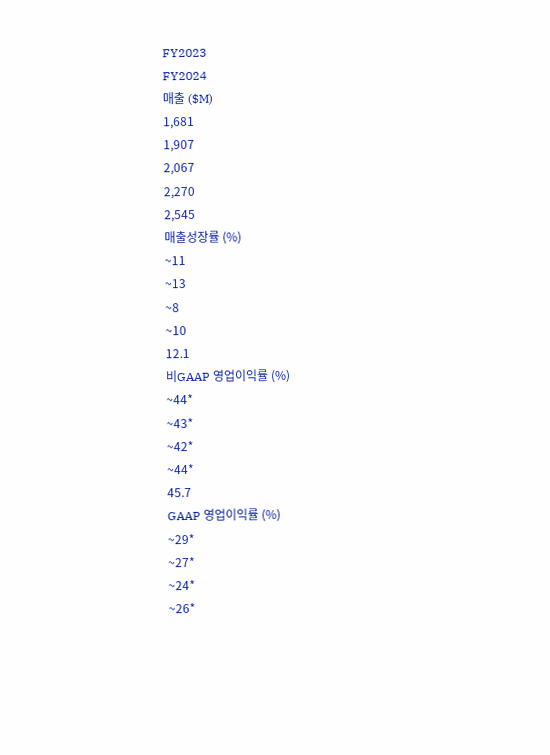FY2023
FY2024
매출 ($M)
1,681
1,907
2,067
2,270
2,545
매출성장률 (%)
~11
~13
~8
~10
12.1
비GAAP 영업이익률 (%)
~44*
~43*
~42*
~44*
45.7
GAAP 영업이익률 (%)
~29*
~27*
~24*
~26*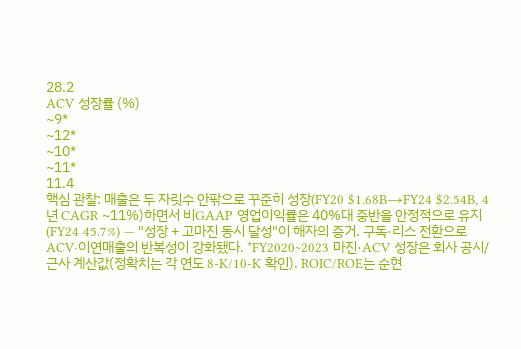28.2
ACV 성장률 (%)
~9*
~12*
~10*
~11*
11.4
핵심 관찰: 매출은 두 자릿수 안팎으로 꾸준히 성장(FY20 $1.68B→FY24 $2.54B, 4년 CAGR ~11%)하면서 비GAAP 영업이익률은 40%대 중반을 안정적으로 유지(FY24 45.7%) — "성장 + 고마진 동시 달성"이 해자의 증거. 구독·리스 전환으로 ACV·이연매출의 반복성이 강화됐다. *FY2020~2023 마진·ACV 성장은 회사 공시/근사 계산값(정확치는 각 연도 8-K/10-K 확인). ROIC/ROE는 순현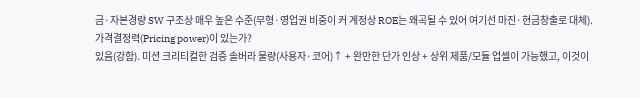금·자본경량 SW 구조상 매우 높은 수준(무형·영업권 비중이 커 계정상 ROE는 왜곡될 수 있어 여기선 마진·현금창출로 대체).
가격결정력(Pricing power)이 있는가?
있음(강함). 미션 크리티컬한 검증 솔버라 물량(사용자·코어)↑ + 완만한 단가 인상 + 상위 제품/모듈 업셀이 가능했고, 이것이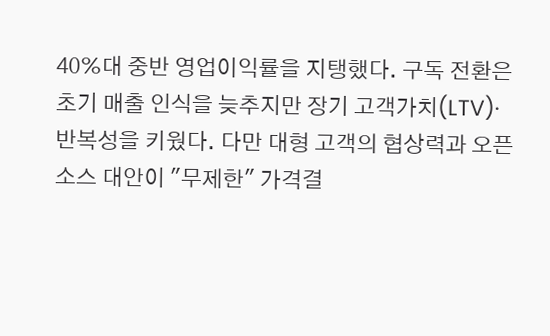40%대 중반 영업이익률을 지탱했다. 구독 전환은 초기 매출 인식을 늦추지만 장기 고객가치(LTV)·반복성을 키웠다. 다만 대형 고객의 협상력과 오픈소스 대안이 "무제한" 가격결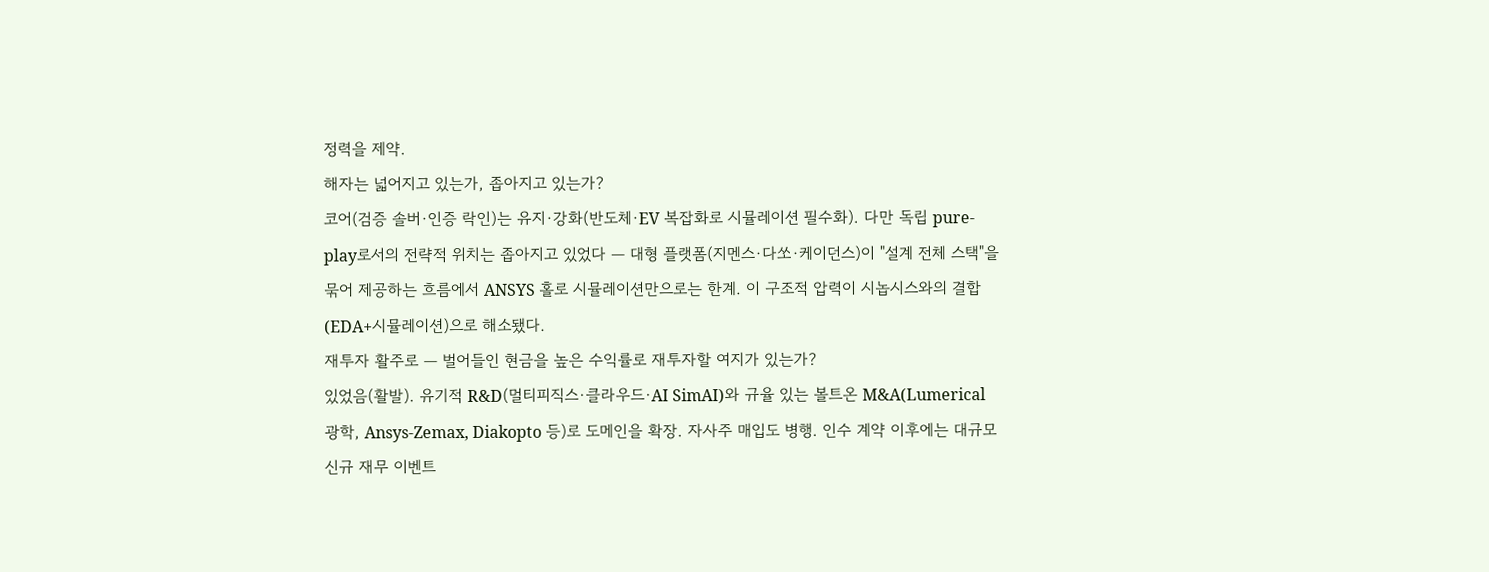정력을 제약.
해자는 넓어지고 있는가, 좁아지고 있는가?
코어(검증 솔버·인증 락인)는 유지·강화(반도체·EV 복잡화로 시뮬레이션 필수화). 다만 독립 pure-play로서의 전략적 위치는 좁아지고 있었다 — 대형 플랫폼(지멘스·다쏘·케이던스)이 "설계 전체 스택"을 묶어 제공하는 흐름에서 ANSYS 홀로 시뮬레이션만으로는 한계. 이 구조적 압력이 시놉시스와의 결합(EDA+시뮬레이션)으로 해소됐다.
재투자 활주로 — 벌어들인 현금을 높은 수익률로 재투자할 여지가 있는가?
있었음(활발). 유기적 R&D(멀티피직스·클라우드·AI SimAI)와 규율 있는 볼트온 M&A(Lumerical 광학, Ansys-Zemax, Diakopto 등)로 도메인을 확장. 자사주 매입도 병행. 인수 계약 이후에는 대규모 신규 재무 이벤트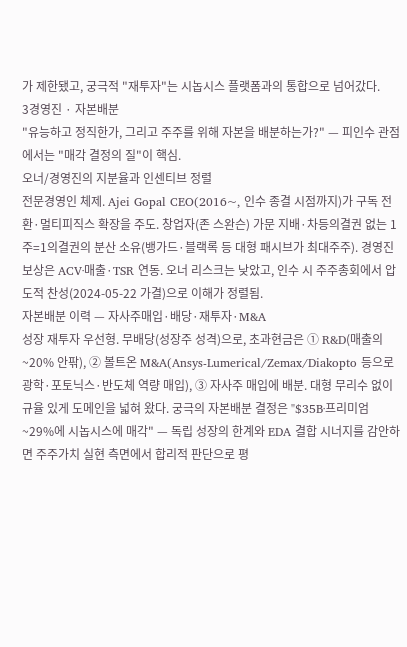가 제한됐고, 궁극적 "재투자"는 시놉시스 플랫폼과의 통합으로 넘어갔다.
3경영진 · 자본배분
"유능하고 정직한가, 그리고 주주를 위해 자본을 배분하는가?" — 피인수 관점에서는 "매각 결정의 질"이 핵심.
오너/경영진의 지분율과 인센티브 정렬
전문경영인 체제. Ajei Gopal CEO(2016~, 인수 종결 시점까지)가 구독 전환·멀티피직스 확장을 주도. 창업자(존 스완슨) 가문 지배·차등의결권 없는 1주=1의결권의 분산 소유(뱅가드·블랙록 등 대형 패시브가 최대주주). 경영진 보상은 ACV·매출·TSR 연동. 오너 리스크는 낮았고, 인수 시 주주총회에서 압도적 찬성(2024-05-22 가결)으로 이해가 정렬됨.
자본배분 이력 — 자사주매입·배당·재투자·M&A
성장 재투자 우선형. 무배당(성장주 성격)으로, 초과현금은 ① R&D(매출의 ~20% 안팎), ② 볼트온 M&A(Ansys-Lumerical/Zemax/Diakopto 등으로 광학·포토닉스·반도체 역량 매입), ③ 자사주 매입에 배분. 대형 무리수 없이 규율 있게 도메인을 넓혀 왔다. 궁극의 자본배분 결정은 "$35B·프리미엄 ~29%에 시놉시스에 매각" — 독립 성장의 한계와 EDA 결합 시너지를 감안하면 주주가치 실현 측면에서 합리적 판단으로 평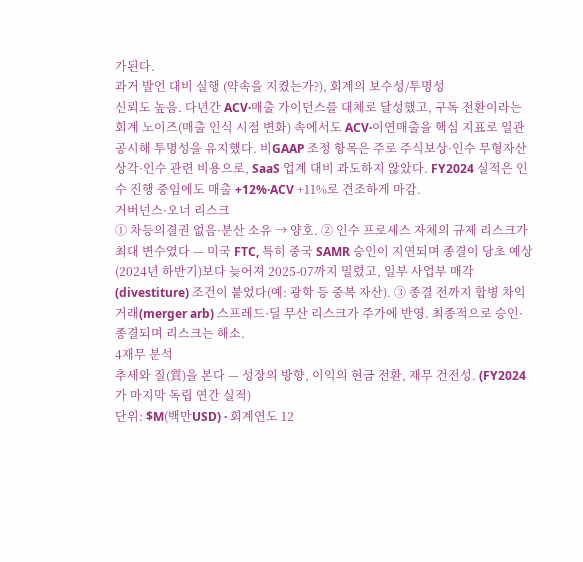가된다.
과거 발언 대비 실행 (약속을 지켰는가?), 회계의 보수성/투명성
신뢰도 높음. 다년간 ACV·매출 가이던스를 대체로 달성했고, 구독 전환이라는 회계 노이즈(매출 인식 시점 변화) 속에서도 ACV·이연매출을 핵심 지표로 일관 공시해 투명성을 유지했다. 비GAAP 조정 항목은 주로 주식보상·인수 무형자산 상각·인수 관련 비용으로, SaaS 업계 대비 과도하지 않았다. FY2024 실적은 인수 진행 중임에도 매출 +12%·ACV +11%로 견조하게 마감.
거버넌스·오너 리스크
① 차등의결권 없음·분산 소유 → 양호. ② 인수 프로세스 자체의 규제 리스크가 최대 변수였다 — 미국 FTC, 특히 중국 SAMR 승인이 지연되며 종결이 당초 예상(2024년 하반기)보다 늦어져 2025-07까지 밀렸고, 일부 사업부 매각(divestiture) 조건이 붙었다(예: 광학 등 중복 자산). ③ 종결 전까지 합병 차익거래(merger arb) 스프레드·딜 무산 리스크가 주가에 반영. 최종적으로 승인·종결되며 리스크는 해소.
4재무 분석
추세와 질(質)을 본다 — 성장의 방향, 이익의 현금 전환, 재무 건전성. (FY2024가 마지막 독립 연간 실적)
단위: $M(백만USD) · 회계연도 12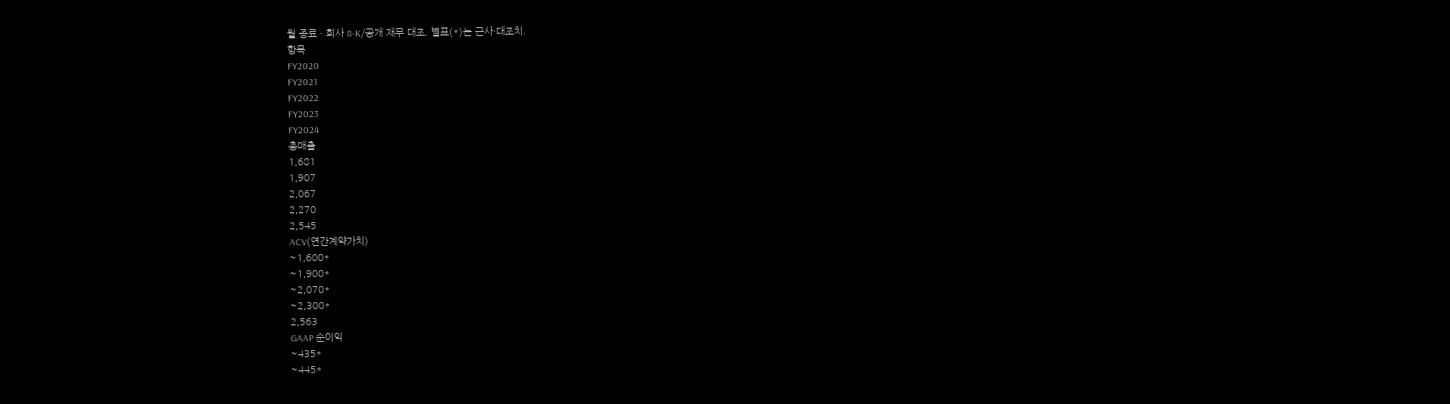월 종료 · 회사 8-K/공개 재무 대조. 별표(*)는 근사·대조치.
항목
FY2020
FY2021
FY2022
FY2023
FY2024
총매출
1,681
1,907
2,067
2,270
2,545
ACV(연간계약가치)
~1,600*
~1,900*
~2,070*
~2,300*
2,563
GAAP 순이익
~435*
~445*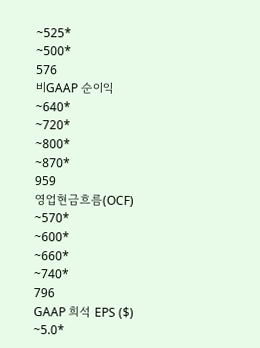~525*
~500*
576
비GAAP 순이익
~640*
~720*
~800*
~870*
959
영업현금흐름(OCF)
~570*
~600*
~660*
~740*
796
GAAP 희석 EPS ($)
~5.0*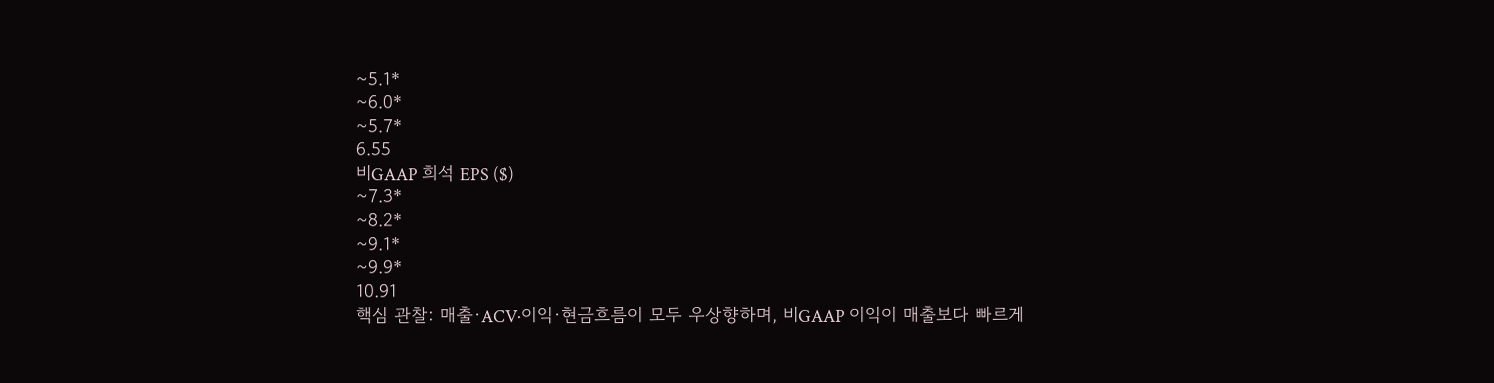~5.1*
~6.0*
~5.7*
6.55
비GAAP 희석 EPS ($)
~7.3*
~8.2*
~9.1*
~9.9*
10.91
핵심 관찰: 매출·ACV·이익·현금흐름이 모두 우상향하며, 비GAAP 이익이 매출보다 빠르게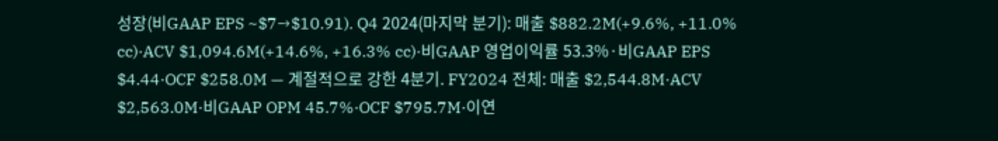성장(비GAAP EPS ~$7→$10.91). Q4 2024(마지막 분기): 매출 $882.2M(+9.6%, +11.0% cc)·ACV $1,094.6M(+14.6%, +16.3% cc)·비GAAP 영업이익률 53.3%·비GAAP EPS $4.44·OCF $258.0M — 계절적으로 강한 4분기. FY2024 전체: 매출 $2,544.8M·ACV $2,563.0M·비GAAP OPM 45.7%·OCF $795.7M·이연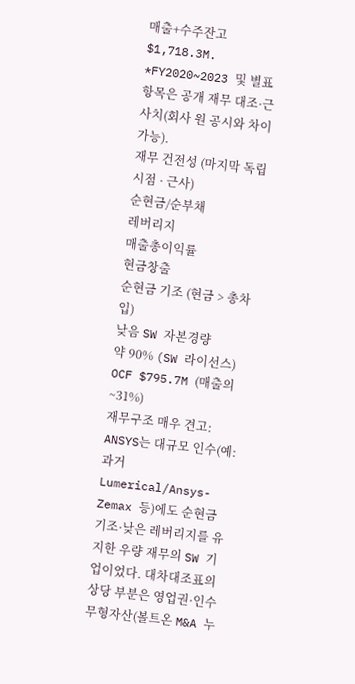매출+수주잔고 $1,718.3M. *FY2020~2023 및 별표 항목은 공개 재무 대조·근사치(회사 원 공시와 차이 가능).
재무 건전성 (마지막 독립 시점 · 근사)
순현금/순부채
레버리지
매출총이익률
현금창출
순현금 기조 (현금 > 총차입)
낮음 SW 자본경량
약 90% (SW 라이선스)
OCF $795.7M (매출의 ~31%)
재무구조 매우 견고: ANSYS는 대규모 인수(예: 과거 Lumerical/Ansys-Zemax 등)에도 순현금 기조·낮은 레버리지를 유지한 우량 재무의 SW 기업이었다. 대차대조표의 상당 부분은 영업권·인수 무형자산(볼트온 M&A 누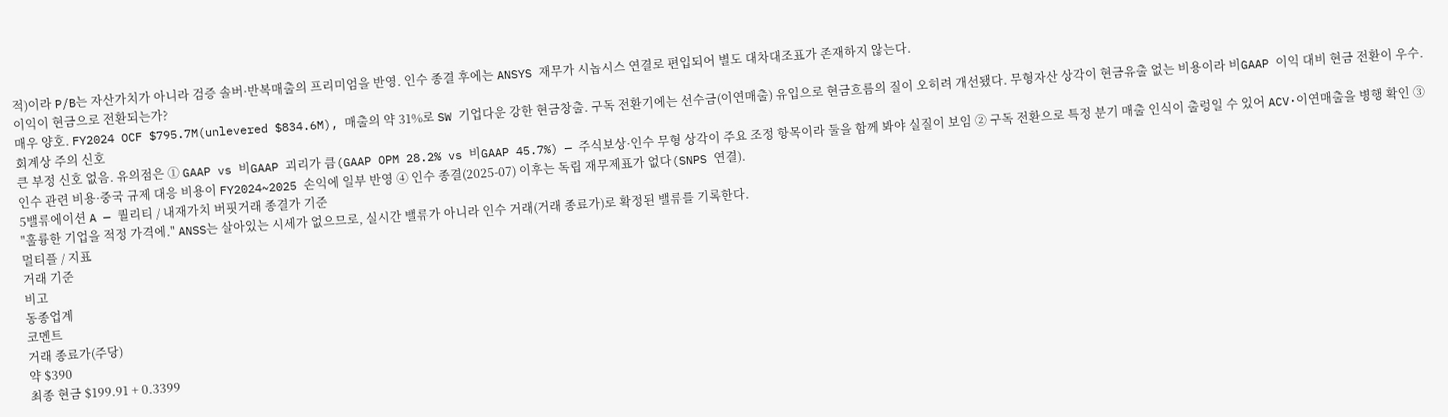적)이라 P/B는 자산가치가 아니라 검증 솔버·반복매출의 프리미엄을 반영. 인수 종결 후에는 ANSYS 재무가 시놉시스 연결로 편입되어 별도 대차대조표가 존재하지 않는다.
이익이 현금으로 전환되는가?
매우 양호. FY2024 OCF $795.7M(unlevered $834.6M), 매출의 약 31%로 SW 기업다운 강한 현금창출. 구독 전환기에는 선수금(이연매출) 유입으로 현금흐름의 질이 오히려 개선됐다. 무형자산 상각이 현금유출 없는 비용이라 비GAAP 이익 대비 현금 전환이 우수.
회계상 주의 신호
큰 부정 신호 없음. 유의점은 ① GAAP vs 비GAAP 괴리가 큼(GAAP OPM 28.2% vs 비GAAP 45.7%) — 주식보상·인수 무형 상각이 주요 조정 항목이라 둘을 함께 봐야 실질이 보임 ② 구독 전환으로 특정 분기 매출 인식이 출렁일 수 있어 ACV·이연매출을 병행 확인 ③ 인수 관련 비용·중국 규제 대응 비용이 FY2024~2025 손익에 일부 반영 ④ 인수 종결(2025-07) 이후는 독립 재무제표가 없다(SNPS 연결).
5밸류에이션 A — 퀄리티 / 내재가치 버핏거래 종결가 기준
"훌륭한 기업을 적정 가격에." ANSS는 살아있는 시세가 없으므로, 실시간 밸류가 아니라 인수 거래(거래 종료가)로 확정된 밸류를 기록한다.
멀티플 / 지표
거래 기준
비고
동종업계
코멘트
거래 종료가(주당)
약 $390
최종 현금 $199.91 + 0.3399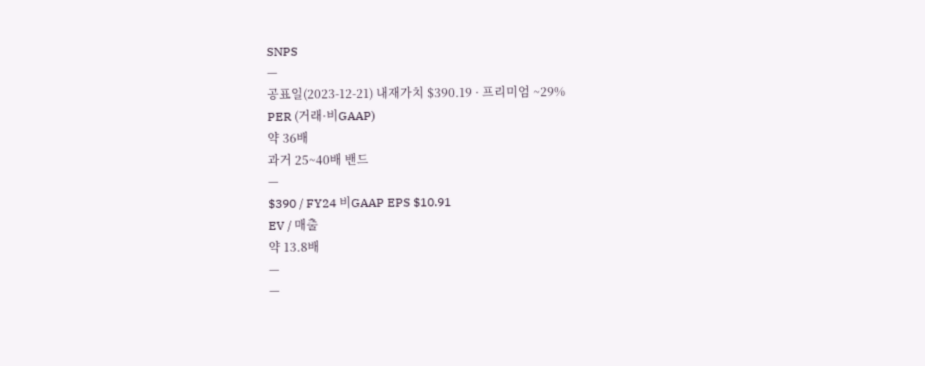SNPS
—
공표일(2023-12-21) 내재가치 $390.19 · 프리미엄 ~29%
PER (거래·비GAAP)
약 36배
과거 25~40배 밴드
—
$390 / FY24 비GAAP EPS $10.91
EV / 매출
약 13.8배
—
—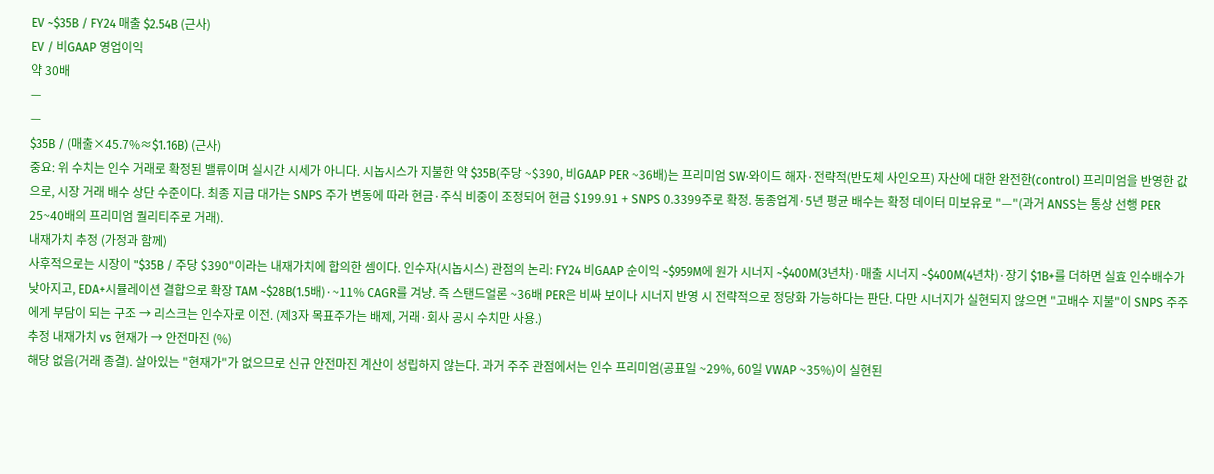EV ~$35B / FY24 매출 $2.54B (근사)
EV / 비GAAP 영업이익
약 30배
—
—
$35B / (매출×45.7%≈$1.16B) (근사)
중요: 위 수치는 인수 거래로 확정된 밸류이며 실시간 시세가 아니다. 시놉시스가 지불한 약 $35B(주당 ~$390, 비GAAP PER ~36배)는 프리미엄 SW·와이드 해자·전략적(반도체 사인오프) 자산에 대한 완전한(control) 프리미엄을 반영한 값으로, 시장 거래 배수 상단 수준이다. 최종 지급 대가는 SNPS 주가 변동에 따라 현금·주식 비중이 조정되어 현금 $199.91 + SNPS 0.3399주로 확정. 동종업계·5년 평균 배수는 확정 데이터 미보유로 "—"(과거 ANSS는 통상 선행 PER 25~40배의 프리미엄 퀄리티주로 거래).
내재가치 추정 (가정과 함께)
사후적으로는 시장이 "$35B / 주당 $390"이라는 내재가치에 합의한 셈이다. 인수자(시놉시스) 관점의 논리: FY24 비GAAP 순이익 ~$959M에 원가 시너지 ~$400M(3년차)·매출 시너지 ~$400M(4년차)·장기 $1B+를 더하면 실효 인수배수가 낮아지고, EDA+시뮬레이션 결합으로 확장 TAM ~$28B(1.5배)·~11% CAGR를 겨냥. 즉 스탠드얼론 ~36배 PER은 비싸 보이나 시너지 반영 시 전략적으로 정당화 가능하다는 판단. 다만 시너지가 실현되지 않으면 "고배수 지불"이 SNPS 주주에게 부담이 되는 구조 → 리스크는 인수자로 이전. (제3자 목표주가는 배제, 거래·회사 공시 수치만 사용.)
추정 내재가치 vs 현재가 → 안전마진 (%)
해당 없음(거래 종결). 살아있는 "현재가"가 없으므로 신규 안전마진 계산이 성립하지 않는다. 과거 주주 관점에서는 인수 프리미엄(공표일 ~29%, 60일 VWAP ~35%)이 실현된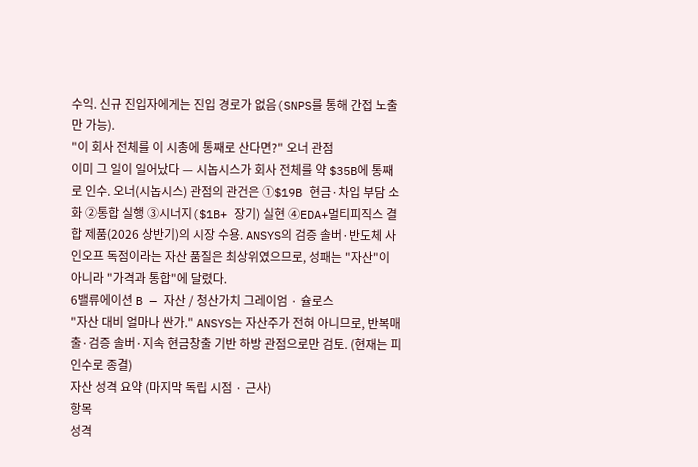수익. 신규 진입자에게는 진입 경로가 없음(SNPS를 통해 간접 노출만 가능).
"이 회사 전체를 이 시총에 통째로 산다면?" 오너 관점
이미 그 일이 일어났다 — 시놉시스가 회사 전체를 약 $35B에 통째로 인수. 오너(시놉시스) 관점의 관건은 ①$19B 현금·차입 부담 소화 ②통합 실행 ③시너지($1B+ 장기) 실현 ④EDA+멀티피직스 결합 제품(2026 상반기)의 시장 수용. ANSYS의 검증 솔버·반도체 사인오프 독점이라는 자산 품질은 최상위였으므로, 성패는 "자산"이 아니라 "가격과 통합"에 달렸다.
6밸류에이션 B — 자산 / 청산가치 그레이엄 · 슐로스
"자산 대비 얼마나 싼가." ANSYS는 자산주가 전혀 아니므로, 반복매출·검증 솔버·지속 현금창출 기반 하방 관점으로만 검토. (현재는 피인수로 종결)
자산 성격 요약 (마지막 독립 시점 · 근사)
항목
성격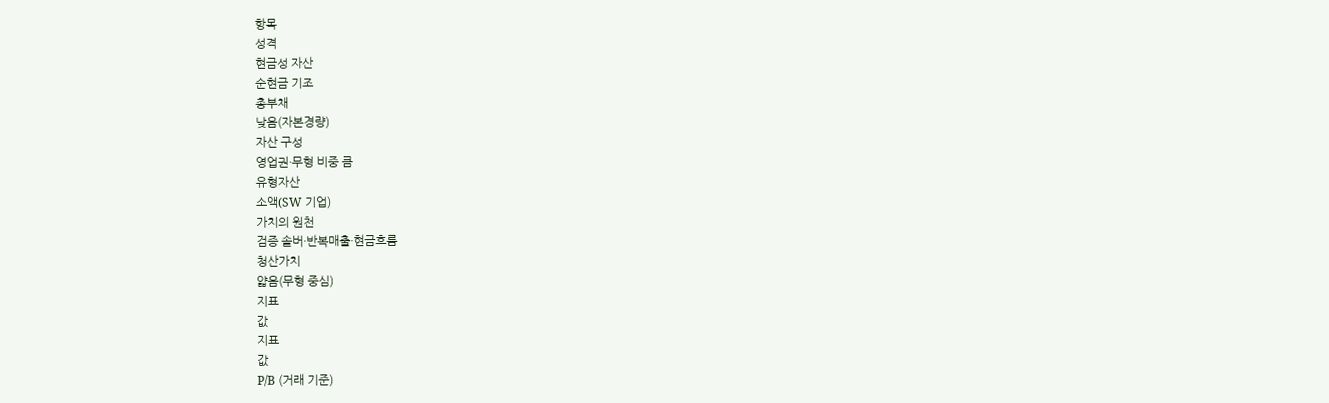항목
성격
현금성 자산
순현금 기조
총부채
낮음(자본경량)
자산 구성
영업권·무형 비중 큼
유형자산
소액(SW 기업)
가치의 원천
검증 솔버·반복매출·현금흐름
청산가치
얇음(무형 중심)
지표
값
지표
값
P/B (거래 기준)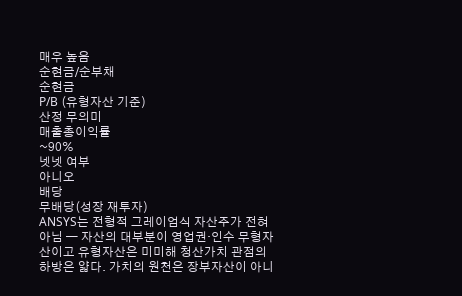매우 높음
순현금/순부채
순현금
P/B (유형자산 기준)
산정 무의미
매출총이익률
~90%
넷넷 여부
아니오
배당
무배당(성장 재투자)
ANSYS는 전형적 그레이엄식 자산주가 전혀 아님 — 자산의 대부분이 영업권·인수 무형자산이고 유형자산은 미미해 청산가치 관점의 하방은 얇다. 가치의 원천은 장부자산이 아니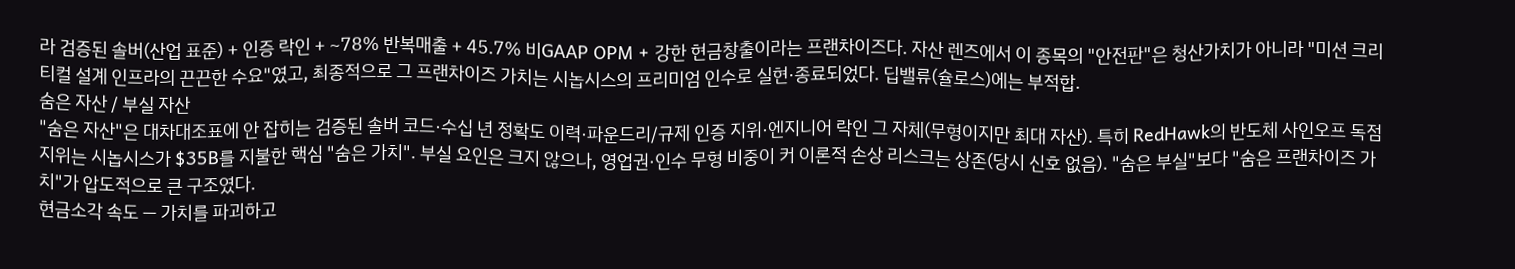라 검증된 솔버(산업 표준) + 인증 락인 + ~78% 반복매출 + 45.7% 비GAAP OPM + 강한 현금창출이라는 프랜차이즈다. 자산 렌즈에서 이 종목의 "안전판"은 청산가치가 아니라 "미션 크리티컬 설계 인프라의 끈끈한 수요"였고, 최종적으로 그 프랜차이즈 가치는 시놉시스의 프리미엄 인수로 실현·종료되었다. 딥밸류(슐로스)에는 부적합.
숨은 자산 / 부실 자산
"숨은 자산"은 대차대조표에 안 잡히는 검증된 솔버 코드·수십 년 정확도 이력·파운드리/규제 인증 지위·엔지니어 락인 그 자체(무형이지만 최대 자산). 특히 RedHawk의 반도체 사인오프 독점 지위는 시놉시스가 $35B를 지불한 핵심 "숨은 가치". 부실 요인은 크지 않으나, 영업권·인수 무형 비중이 커 이론적 손상 리스크는 상존(당시 신호 없음). "숨은 부실"보다 "숨은 프랜차이즈 가치"가 압도적으로 큰 구조였다.
현금소각 속도 — 가치를 파괴하고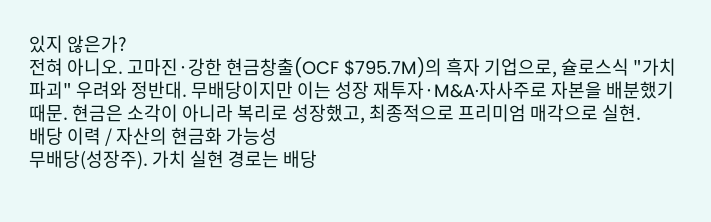있지 않은가?
전혀 아니오. 고마진·강한 현금창출(OCF $795.7M)의 흑자 기업으로, 슐로스식 "가치 파괴" 우려와 정반대. 무배당이지만 이는 성장 재투자·M&A·자사주로 자본을 배분했기 때문. 현금은 소각이 아니라 복리로 성장했고, 최종적으로 프리미엄 매각으로 실현.
배당 이력 / 자산의 현금화 가능성
무배당(성장주). 가치 실현 경로는 배당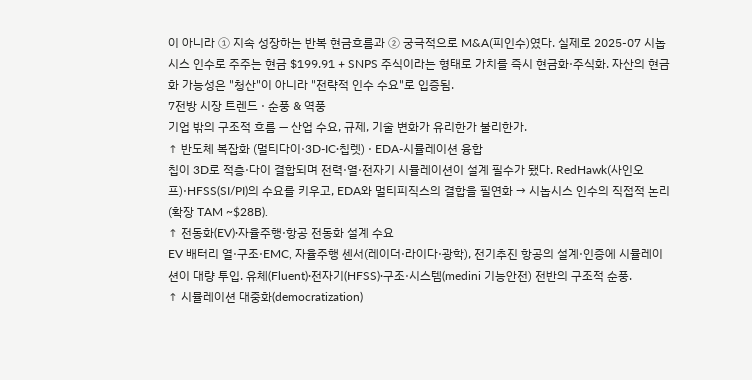이 아니라 ① 지속 성장하는 반복 현금흐름과 ② 궁극적으로 M&A(피인수)였다. 실제로 2025-07 시놉시스 인수로 주주는 현금 $199.91 + SNPS 주식이라는 형태로 가치를 즉시 현금화·주식화. 자산의 현금화 가능성은 "청산"이 아니라 "전략적 인수 수요"로 입증됨.
7전방 시장 트렌드 · 순풍 & 역풍
기업 밖의 구조적 흐름 — 산업 수요, 규제, 기술 변화가 유리한가 불리한가.
↑ 반도체 복잡화 (멀티다이·3D-IC·칩렛) · EDA-시뮬레이션 융합
칩이 3D로 적층·다이 결합되며 전력·열·전자기 시뮬레이션이 설계 필수가 됐다. RedHawk(사인오프)·HFSS(SI/PI)의 수요를 키우고, EDA와 멀티피직스의 결합을 필연화 → 시놉시스 인수의 직접적 논리(확장 TAM ~$28B).
↑ 전동화(EV)·자율주행·항공 전동화 설계 수요
EV 배터리 열·구조·EMC, 자율주행 센서(레이더·라이다·광학), 전기추진 항공의 설계·인증에 시뮬레이션이 대량 투입. 유체(Fluent)·전자기(HFSS)·구조·시스템(medini 기능안전) 전반의 구조적 순풍.
↑ 시뮬레이션 대중화(democratization)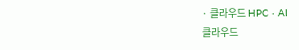· 클라우드 HPC · AI
클라우드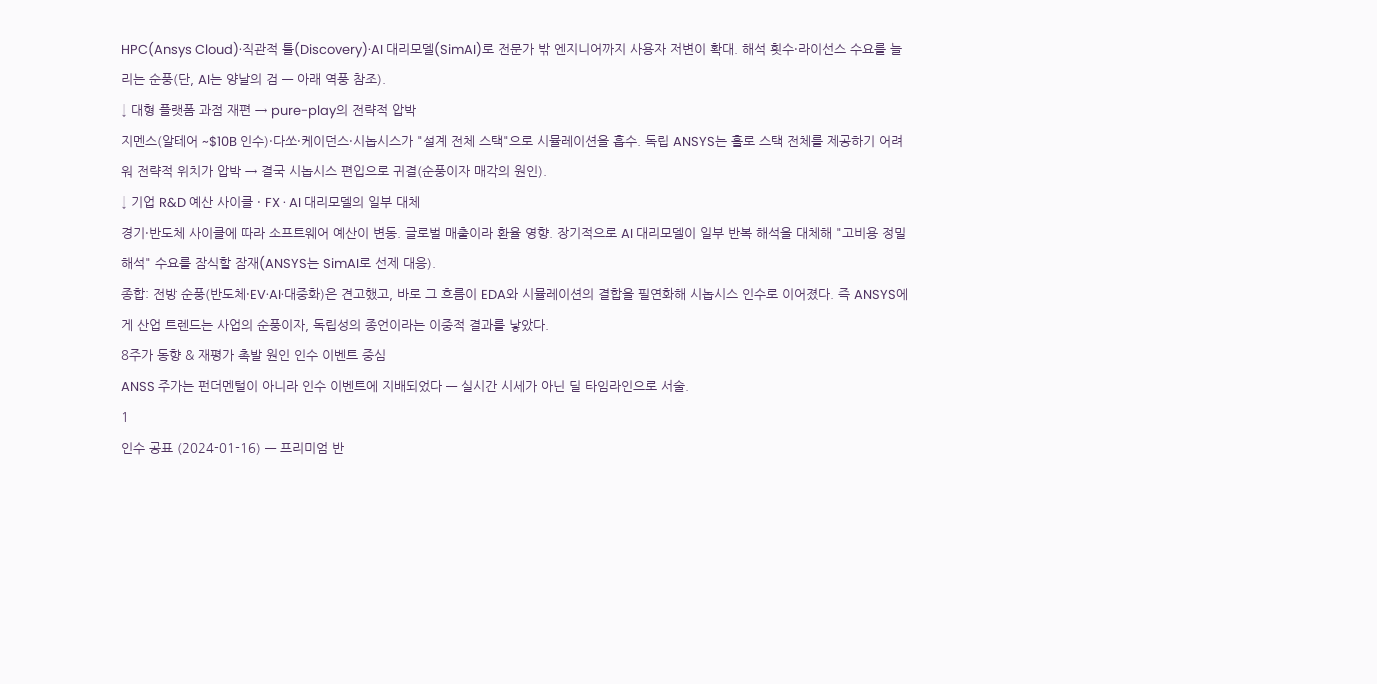HPC(Ansys Cloud)·직관적 툴(Discovery)·AI 대리모델(SimAI)로 전문가 밖 엔지니어까지 사용자 저변이 확대. 해석 횟수·라이선스 수요를 늘리는 순풍(단, AI는 양날의 검 — 아래 역풍 참조).
↓ 대형 플랫폼 과점 재편 → pure-play의 전략적 압박
지멘스(알테어 ~$10B 인수)·다쏘·케이던스·시놉시스가 "설계 전체 스택"으로 시뮬레이션을 흡수. 독립 ANSYS는 홀로 스택 전체를 제공하기 어려워 전략적 위치가 압박 → 결국 시놉시스 편입으로 귀결(순풍이자 매각의 원인).
↓ 기업 R&D 예산 사이클 · FX · AI 대리모델의 일부 대체
경기·반도체 사이클에 따라 소프트웨어 예산이 변동. 글로벌 매출이라 환율 영향. 장기적으로 AI 대리모델이 일부 반복 해석을 대체해 "고비용 정밀 해석" 수요를 잠식할 잠재(ANSYS는 SimAI로 선제 대응).
종합: 전방 순풍(반도체·EV·AI·대중화)은 견고했고, 바로 그 흐름이 EDA와 시뮬레이션의 결합을 필연화해 시놉시스 인수로 이어졌다. 즉 ANSYS에게 산업 트렌드는 사업의 순풍이자, 독립성의 종언이라는 이중적 결과를 낳았다.
8주가 동향 & 재평가 촉발 원인 인수 이벤트 중심
ANSS 주가는 펀더멘털이 아니라 인수 이벤트에 지배되었다 — 실시간 시세가 아닌 딜 타임라인으로 서술.
1
인수 공표 (2024-01-16) — 프리미엄 반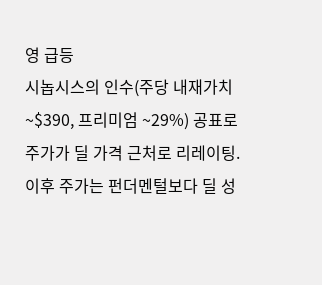영 급등
시놉시스의 인수(주당 내재가치 ~$390, 프리미엄 ~29%) 공표로 주가가 딜 가격 근처로 리레이팅. 이후 주가는 펀더멘털보다 딜 성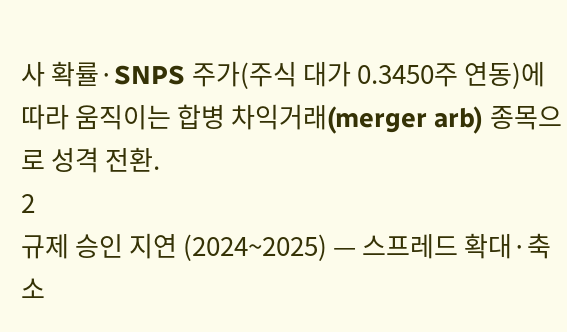사 확률·SNPS 주가(주식 대가 0.3450주 연동)에 따라 움직이는 합병 차익거래(merger arb) 종목으로 성격 전환.
2
규제 승인 지연 (2024~2025) — 스프레드 확대·축소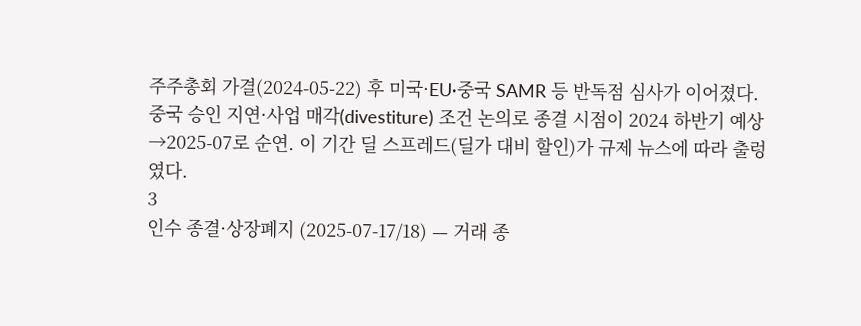주주총회 가결(2024-05-22) 후 미국·EU·중국 SAMR 등 반독점 심사가 이어졌다. 중국 승인 지연·사업 매각(divestiture) 조건 논의로 종결 시점이 2024 하반기 예상→2025-07로 순연. 이 기간 딜 스프레드(딜가 대비 할인)가 규제 뉴스에 따라 출렁였다.
3
인수 종결·상장폐지 (2025-07-17/18) — 거래 종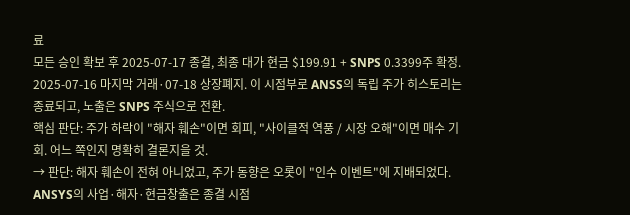료
모든 승인 확보 후 2025-07-17 종결, 최종 대가 현금 $199.91 + SNPS 0.3399주 확정. 2025-07-16 마지막 거래·07-18 상장폐지. 이 시점부로 ANSS의 독립 주가 히스토리는 종료되고, 노출은 SNPS 주식으로 전환.
핵심 판단: 주가 하락이 "해자 훼손"이면 회피, "사이클적 역풍 / 시장 오해"이면 매수 기회. 어느 쪽인지 명확히 결론지을 것.
→ 판단: 해자 훼손이 전혀 아니었고, 주가 동향은 오롯이 "인수 이벤트"에 지배되었다. ANSYS의 사업·해자·현금창출은 종결 시점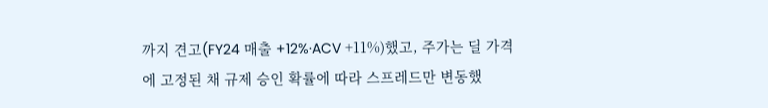까지 견고(FY24 매출 +12%·ACV +11%)했고, 주가는 딜 가격에 고정된 채 규제 승인 확률에 따라 스프레드만 변동했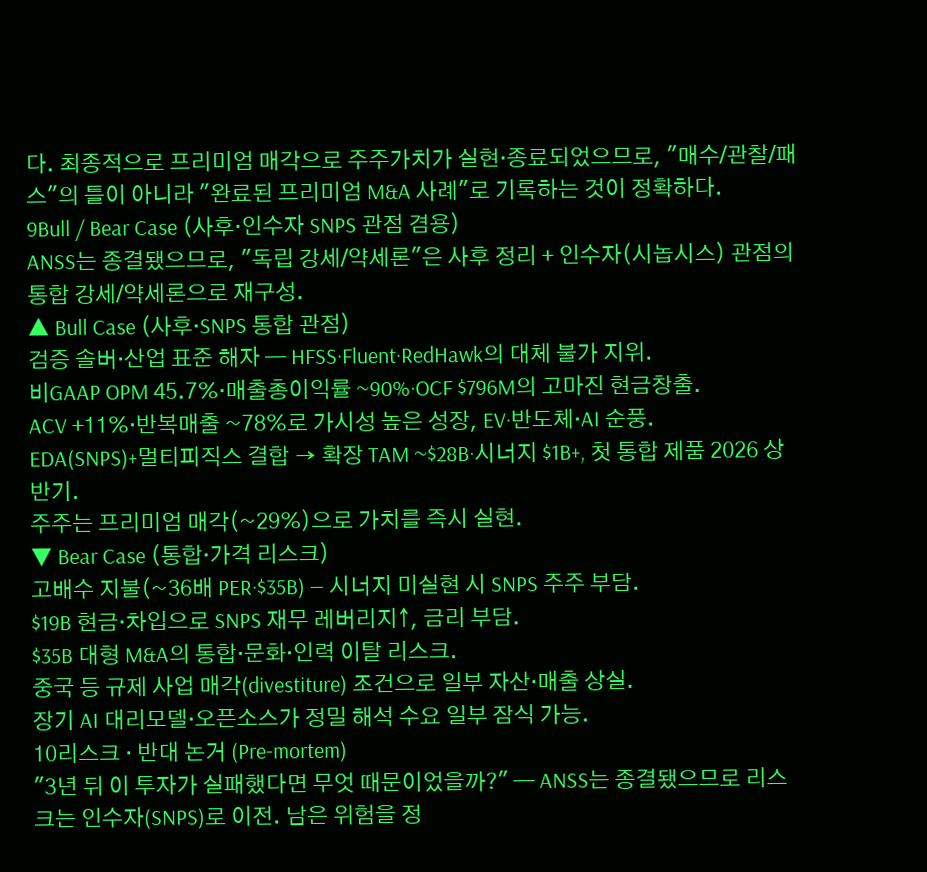다. 최종적으로 프리미엄 매각으로 주주가치가 실현·종료되었으므로, "매수/관찰/패스"의 틀이 아니라 "완료된 프리미엄 M&A 사례"로 기록하는 것이 정확하다.
9Bull / Bear Case (사후·인수자 SNPS 관점 겸용)
ANSS는 종결됐으므로, "독립 강세/약세론"은 사후 정리 + 인수자(시놉시스) 관점의 통합 강세/약세론으로 재구성.
▲ Bull Case (사후·SNPS 통합 관점)
검증 솔버·산업 표준 해자 — HFSS·Fluent·RedHawk의 대체 불가 지위.
비GAAP OPM 45.7%·매출총이익률 ~90%·OCF $796M의 고마진 현금창출.
ACV +11%·반복매출 ~78%로 가시성 높은 성장, EV·반도체·AI 순풍.
EDA(SNPS)+멀티피직스 결합 → 확장 TAM ~$28B·시너지 $1B+, 첫 통합 제품 2026 상반기.
주주는 프리미엄 매각(~29%)으로 가치를 즉시 실현.
▼ Bear Case (통합·가격 리스크)
고배수 지불(~36배 PER·$35B) — 시너지 미실현 시 SNPS 주주 부담.
$19B 현금·차입으로 SNPS 재무 레버리지↑, 금리 부담.
$35B 대형 M&A의 통합·문화·인력 이탈 리스크.
중국 등 규제 사업 매각(divestiture) 조건으로 일부 자산·매출 상실.
장기 AI 대리모델·오픈소스가 정밀 해석 수요 일부 잠식 가능.
10리스크 · 반대 논거 (Pre-mortem)
"3년 뒤 이 투자가 실패했다면 무엇 때문이었을까?" — ANSS는 종결됐으므로 리스크는 인수자(SNPS)로 이전. 남은 위험을 정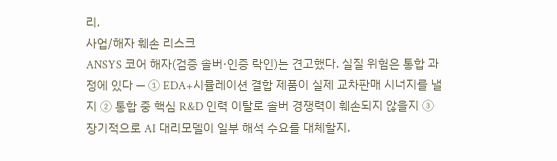리.
사업/해자 훼손 리스크
ANSYS 코어 해자(검증 솔버·인증 락인)는 견고했다. 실질 위험은 통합 과정에 있다 — ① EDA+시뮬레이션 결합 제품이 실제 교차판매 시너지를 낼지 ② 통합 중 핵심 R&D 인력 이탈로 솔버 경쟁력이 훼손되지 않을지 ③ 장기적으로 AI 대리모델이 일부 해석 수요를 대체할지.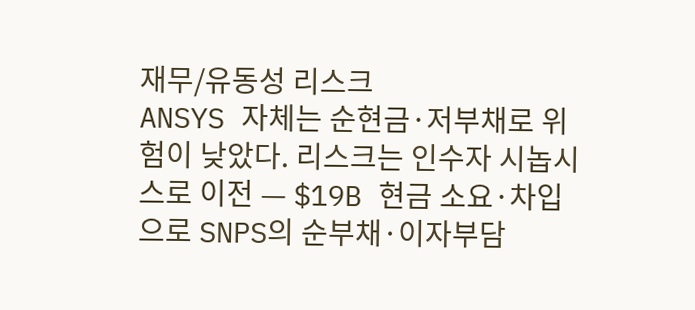재무/유동성 리스크
ANSYS 자체는 순현금·저부채로 위험이 낮았다. 리스크는 인수자 시놉시스로 이전 — $19B 현금 소요·차입으로 SNPS의 순부채·이자부담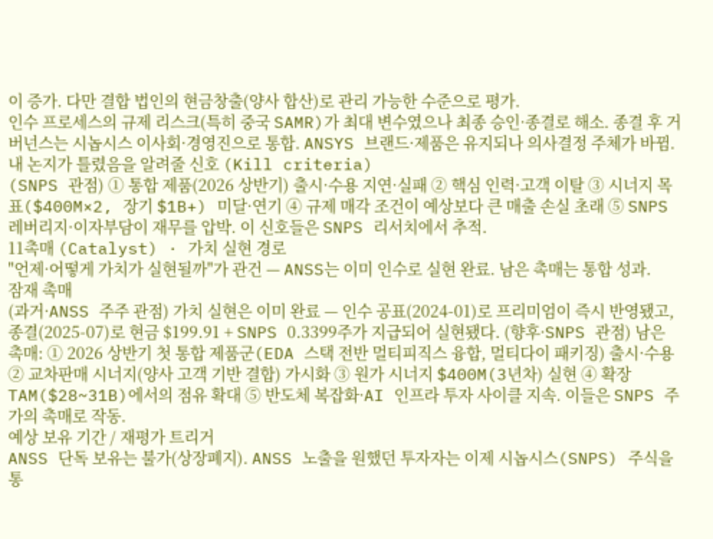이 증가. 다만 결합 법인의 현금창출(양사 합산)로 관리 가능한 수준으로 평가.
인수 프로세스의 규제 리스크(특히 중국 SAMR)가 최대 변수였으나 최종 승인·종결로 해소. 종결 후 거버넌스는 시놉시스 이사회·경영진으로 통합. ANSYS 브랜드·제품은 유지되나 의사결정 주체가 바뀜.
내 논지가 틀렸음을 알려줄 신호 (Kill criteria)
(SNPS 관점) ① 통합 제품(2026 상반기) 출시·수용 지연·실패 ② 핵심 인력·고객 이탈 ③ 시너지 목표($400M×2, 장기 $1B+) 미달·연기 ④ 규제 매각 조건이 예상보다 큰 매출 손실 초래 ⑤ SNPS 레버리지·이자부담이 재무를 압박. 이 신호들은 SNPS 리서치에서 추적.
11촉매 (Catalyst) · 가치 실현 경로
"언제·어떻게 가치가 실현될까"가 관건 — ANSS는 이미 인수로 실현 완료. 남은 촉매는 통합 성과.
잠재 촉매
(과거·ANSS 주주 관점) 가치 실현은 이미 완료 — 인수 공표(2024-01)로 프리미엄이 즉시 반영됐고, 종결(2025-07)로 현금 $199.91 + SNPS 0.3399주가 지급되어 실현됐다. (향후·SNPS 관점) 남은 촉매: ① 2026 상반기 첫 통합 제품군(EDA 스택 전반 멀티피직스 융합, 멀티다이 패키징) 출시·수용 ② 교차판매 시너지(양사 고객 기반 결합) 가시화 ③ 원가 시너지 $400M(3년차) 실현 ④ 확장 TAM($28~31B)에서의 점유 확대 ⑤ 반도체 복잡화·AI 인프라 투자 사이클 지속. 이들은 SNPS 주가의 촉매로 작동.
예상 보유 기간 / 재평가 트리거
ANSS 단독 보유는 불가(상장폐지). ANSS 노출을 원했던 투자자는 이제 시놉시스(SNPS) 주식을 통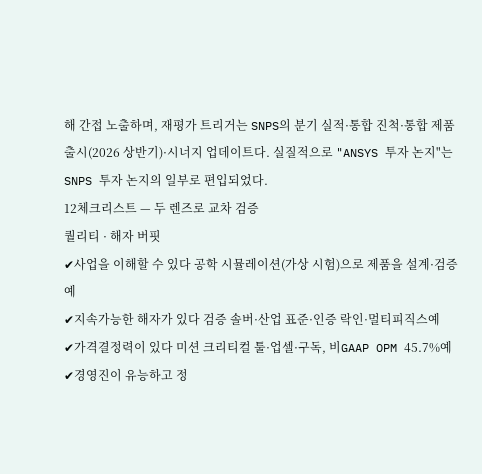해 간접 노출하며, 재평가 트리거는 SNPS의 분기 실적·통합 진척·통합 제품 출시(2026 상반기)·시너지 업데이트다. 실질적으로 "ANSYS 투자 논지"는 SNPS 투자 논지의 일부로 편입되었다.
12체크리스트 — 두 렌즈로 교차 검증
퀄리티 · 해자 버핏
✔사업을 이해할 수 있다 공학 시뮬레이션(가상 시험)으로 제품을 설계·검증예
✔지속가능한 해자가 있다 검증 솔버·산업 표준·인증 락인·멀티피직스예
✔가격결정력이 있다 미션 크리티컬 툴·업셀·구독, 비GAAP OPM 45.7%예
✔경영진이 유능하고 정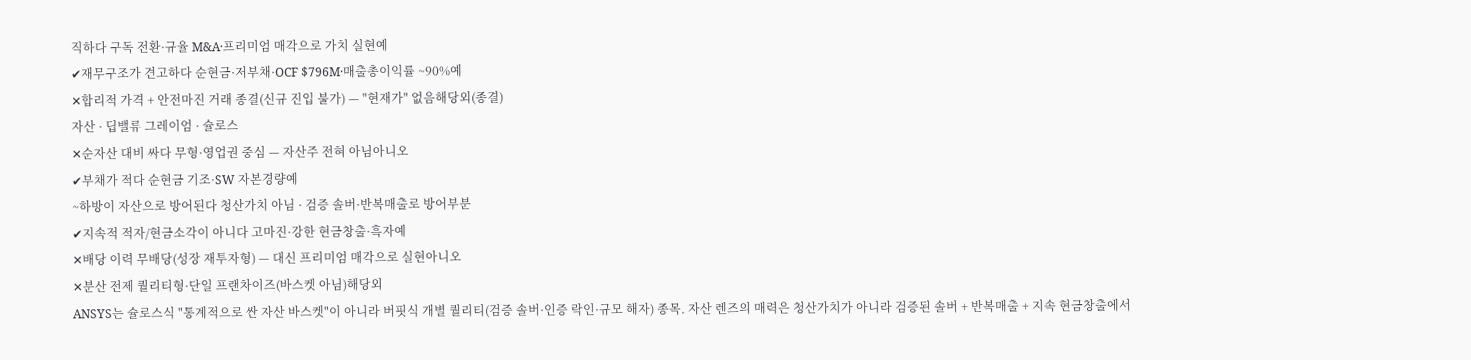직하다 구독 전환·규율 M&A·프리미엄 매각으로 가치 실현예
✔재무구조가 견고하다 순현금·저부채·OCF $796M·매출총이익률 ~90%예
✕합리적 가격 + 안전마진 거래 종결(신규 진입 불가) — "현재가" 없음해당외(종결)
자산 · 딥밸류 그레이엄 · 슐로스
✕순자산 대비 싸다 무형·영업권 중심 — 자산주 전혀 아님아니오
✔부채가 적다 순현금 기조·SW 자본경량예
~하방이 자산으로 방어된다 청산가치 아님 · 검증 솔버·반복매출로 방어부분
✔지속적 적자/현금소각이 아니다 고마진·강한 현금창출·흑자예
✕배당 이력 무배당(성장 재투자형) — 대신 프리미엄 매각으로 실현아니오
✕분산 전제 퀄리티형·단일 프랜차이즈(바스켓 아님)해당외
ANSYS는 슐로스식 "통계적으로 싼 자산 바스켓"이 아니라 버핏식 개별 퀄리티(검증 솔버·인증 락인·규모 해자) 종목. 자산 렌즈의 매력은 청산가치가 아니라 검증된 솔버 + 반복매출 + 지속 현금창출에서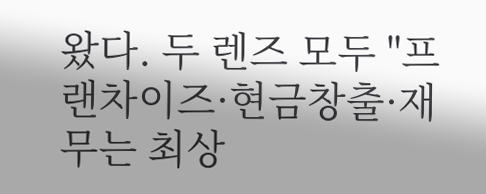왔다. 두 렌즈 모두 "프랜차이즈·현금창출·재무는 최상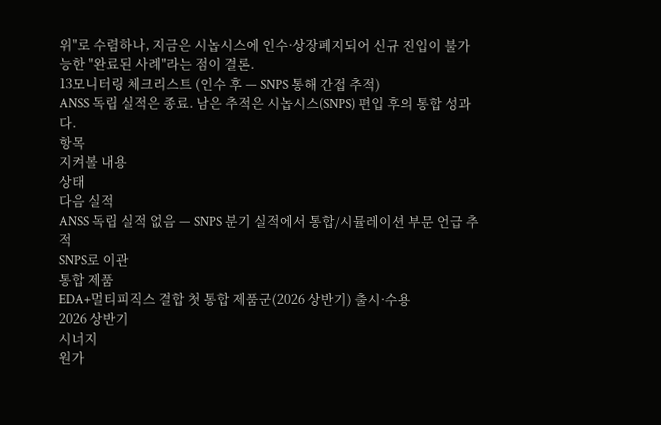위"로 수렴하나, 지금은 시놉시스에 인수·상장폐지되어 신규 진입이 불가능한 "완료된 사례"라는 점이 결론.
13모니터링 체크리스트 (인수 후 — SNPS 통해 간접 추적)
ANSS 독립 실적은 종료. 남은 추적은 시놉시스(SNPS) 편입 후의 통합 성과다.
항목
지켜볼 내용
상태
다음 실적
ANSS 독립 실적 없음 — SNPS 분기 실적에서 통합/시뮬레이션 부문 언급 추적
SNPS로 이관
통합 제품
EDA+멀티피직스 결합 첫 통합 제품군(2026 상반기) 출시·수용
2026 상반기
시너지
원가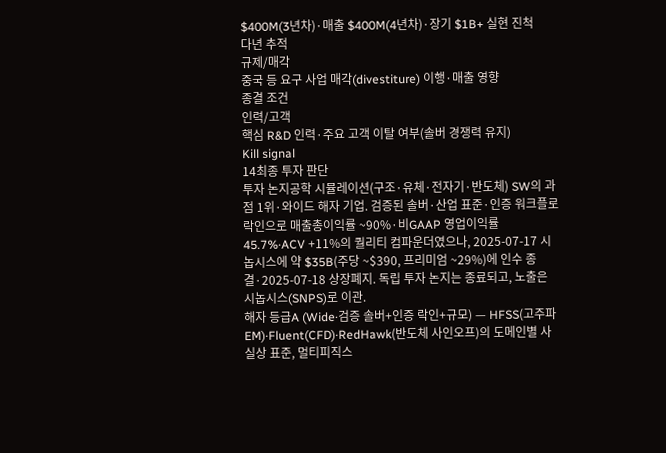$400M(3년차)·매출 $400M(4년차)·장기 $1B+ 실현 진척
다년 추적
규제/매각
중국 등 요구 사업 매각(divestiture) 이행·매출 영향
종결 조건
인력/고객
핵심 R&D 인력·주요 고객 이탈 여부(솔버 경쟁력 유지)
Kill signal
14최종 투자 판단
투자 논지공학 시뮬레이션(구조·유체·전자기·반도체) SW의 과점 1위·와이드 해자 기업. 검증된 솔버·산업 표준·인증 워크플로 락인으로 매출총이익률 ~90%·비GAAP 영업이익률 45.7%·ACV +11%의 퀄리티 컴파운더였으나, 2025-07-17 시놉시스에 약 $35B(주당 ~$390, 프리미엄 ~29%)에 인수 종결·2025-07-18 상장폐지. 독립 투자 논지는 종료되고, 노출은 시놉시스(SNPS)로 이관.
해자 등급A (Wide·검증 솔버+인증 락인+규모) — HFSS(고주파 EM)·Fluent(CFD)·RedHawk(반도체 사인오프)의 도메인별 사실상 표준, 멀티피직스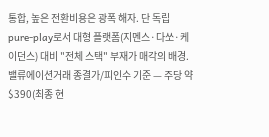통합, 높은 전환비용은 광폭 해자. 단 독립 pure-play로서 대형 플랫폼(지멘스·다쏘·케이던스) 대비 "전체 스택" 부재가 매각의 배경.
밸류에이션거래 종결가/피인수 기준 — 주당 약 $390(최종 현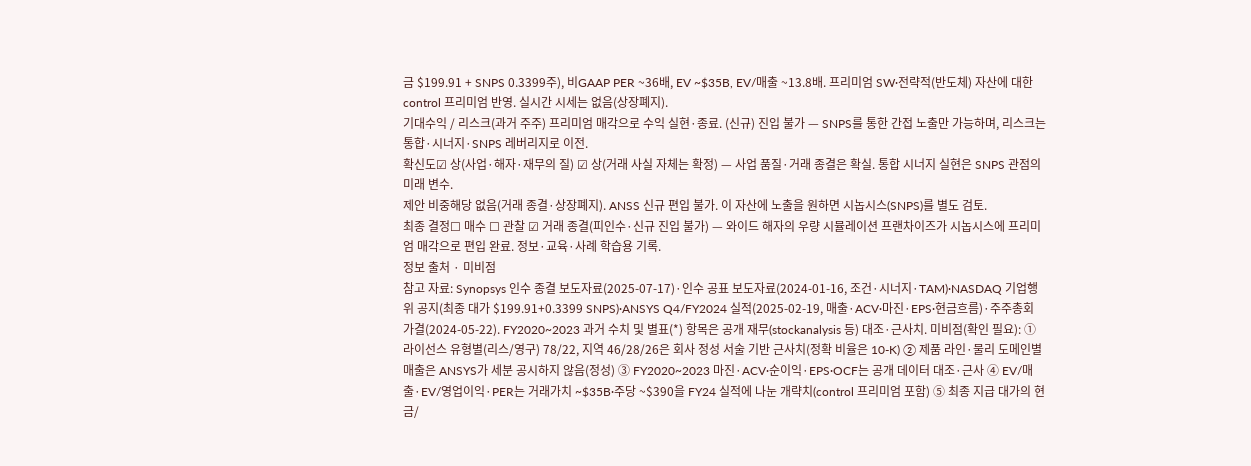금 $199.91 + SNPS 0.3399주), 비GAAP PER ~36배, EV ~$35B, EV/매출 ~13.8배. 프리미엄 SW·전략적(반도체) 자산에 대한 control 프리미엄 반영. 실시간 시세는 없음(상장폐지).
기대수익 / 리스크(과거 주주) 프리미엄 매각으로 수익 실현·종료. (신규) 진입 불가 — SNPS를 통한 간접 노출만 가능하며, 리스크는 통합·시너지·SNPS 레버리지로 이전.
확신도☑ 상(사업·해자·재무의 질) ☑ 상(거래 사실 자체는 확정) — 사업 품질·거래 종결은 확실. 통합 시너지 실현은 SNPS 관점의 미래 변수.
제안 비중해당 없음(거래 종결·상장폐지). ANSS 신규 편입 불가. 이 자산에 노출을 원하면 시놉시스(SNPS)를 별도 검토.
최종 결정☐ 매수 ☐ 관찰 ☑ 거래 종결(피인수·신규 진입 불가) — 와이드 해자의 우량 시뮬레이션 프랜차이즈가 시놉시스에 프리미엄 매각으로 편입 완료. 정보·교육·사례 학습용 기록.
정보 출처 · 미비점
참고 자료: Synopsys 인수 종결 보도자료(2025-07-17)·인수 공표 보도자료(2024-01-16, 조건·시너지·TAM)·NASDAQ 기업행위 공지(최종 대가 $199.91+0.3399 SNPS)·ANSYS Q4/FY2024 실적(2025-02-19, 매출·ACV·마진·EPS·현금흐름)·주주총회 가결(2024-05-22). FY2020~2023 과거 수치 및 별표(*) 항목은 공개 재무(stockanalysis 등) 대조·근사치. 미비점(확인 필요): ① 라이선스 유형별(리스/영구) 78/22, 지역 46/28/26은 회사 정성 서술 기반 근사치(정확 비율은 10-K) ② 제품 라인·물리 도메인별 매출은 ANSYS가 세분 공시하지 않음(정성) ③ FY2020~2023 마진·ACV·순이익·EPS·OCF는 공개 데이터 대조·근사 ④ EV/매출·EV/영업이익·PER는 거래가치 ~$35B·주당 ~$390을 FY24 실적에 나눈 개략치(control 프리미엄 포함) ⑤ 최종 지급 대가의 현금/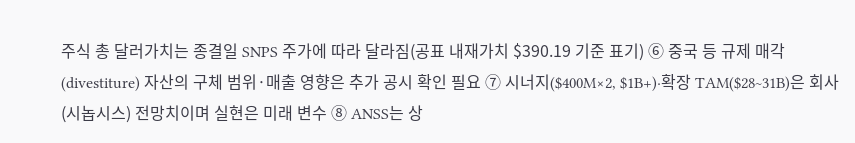주식 총 달러가치는 종결일 SNPS 주가에 따라 달라짐(공표 내재가치 $390.19 기준 표기) ⑥ 중국 등 규제 매각(divestiture) 자산의 구체 범위·매출 영향은 추가 공시 확인 필요 ⑦ 시너지($400M×2, $1B+)·확장 TAM($28~31B)은 회사(시놉시스) 전망치이며 실현은 미래 변수 ⑧ ANSS는 상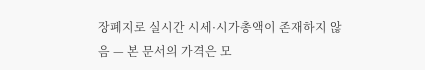장폐지로 실시간 시세·시가총액이 존재하지 않음 — 본 문서의 가격은 모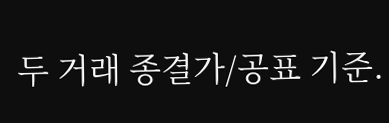두 거래 종결가/공표 기준.